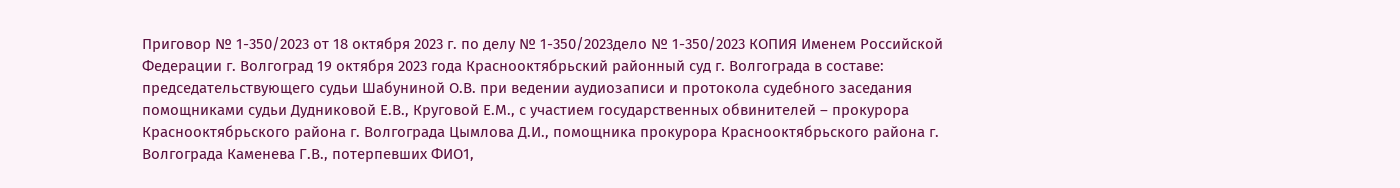Приговор № 1-350/2023 от 18 октября 2023 г. по делу № 1-350/2023дело № 1-350/2023 КОПИЯ Именем Российской Федерации г. Волгоград 19 октября 2023 года Краснооктябрьский районный суд г. Волгограда в составе: председательствующего судьи Шабуниной О.В. при ведении аудиозаписи и протокола судебного заседания помощниками судьи Дудниковой Е.В., Круговой Е.М., с участием государственных обвинителей – прокурора Краснооктябрьского района г. Волгограда Цымлова Д.И., помощника прокурора Краснооктябрьского района г. Волгограда Каменева Г.В., потерпевших ФИО1,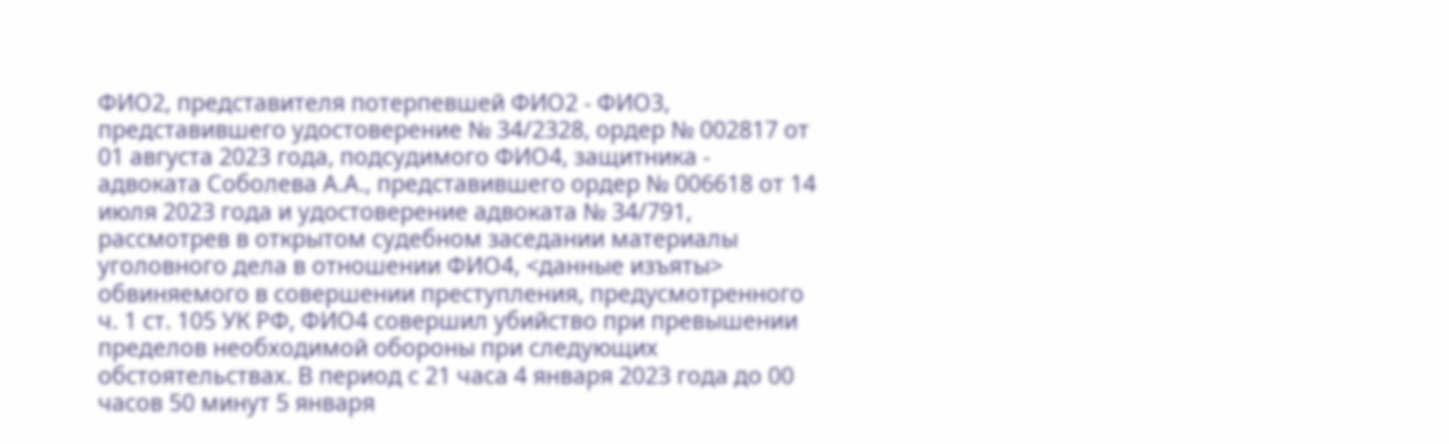ФИО2, представителя потерпевшей ФИО2 - ФИО3, представившего удостоверение № 34/2328, ордер № 002817 от 01 августа 2023 года, подсудимого ФИО4, защитника - адвоката Соболева А.А., представившего ордер № 006618 от 14 июля 2023 года и удостоверение адвоката № 34/791, рассмотрев в открытом судебном заседании материалы уголовного дела в отношении ФИО4, <данные изъяты> обвиняемого в совершении преступления, предусмотренного ч. 1 ст. 105 УК РФ, ФИО4 совершил убийство при превышении пределов необходимой обороны при следующих обстоятельствах. В период с 21 часа 4 января 2023 года до 00 часов 50 минут 5 января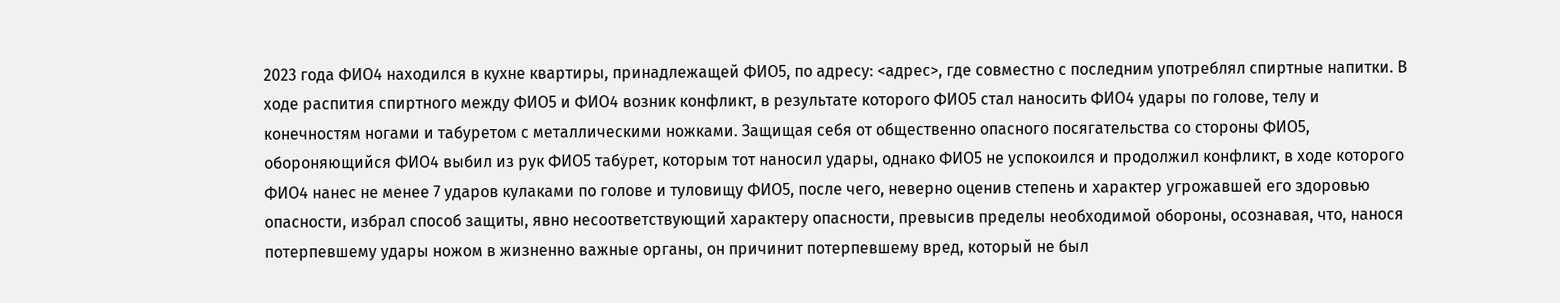2023 года ФИО4 находился в кухне квартиры, принадлежащей ФИО5, по адресу: <адрес>, где совместно с последним употреблял спиртные напитки. В ходе распития спиртного между ФИО5 и ФИО4 возник конфликт, в результате которого ФИО5 стал наносить ФИО4 удары по голове, телу и конечностям ногами и табуретом с металлическими ножками. Защищая себя от общественно опасного посягательства со стороны ФИО5, обороняющийся ФИО4 выбил из рук ФИО5 табурет, которым тот наносил удары, однако ФИО5 не успокоился и продолжил конфликт, в ходе которого ФИО4 нанес не менее 7 ударов кулаками по голове и туловищу ФИО5, после чего, неверно оценив степень и характер угрожавшей его здоровью опасности, избрал способ защиты, явно несоответствующий характеру опасности, превысив пределы необходимой обороны, осознавая, что, нанося потерпевшему удары ножом в жизненно важные органы, он причинит потерпевшему вред, который не был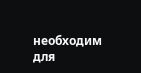необходим для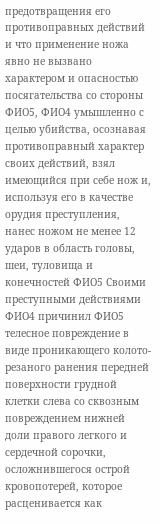предотвращения его противоправных действий и что применение ножа явно не вызвано характером и опасностью посягательства со стороны ФИО5, ФИО4 умышленно с целью убийства, осознавая противоправный характер своих действий, взял имеющийся при себе нож и, используя его в качестве орудия преступления, нанес ножом не менее 12 ударов в область головы, шеи, туловища и конечностей ФИО5 Своими преступными действиями ФИО4 причинил ФИО5 телесное повреждение в виде проникающего колото-резаного ранения передней поверхности грудной клетки слева со сквозным повреждением нижней доли правого легкого и сердечной сорочки, осложнившегося острой кровопотерей, которое расценивается как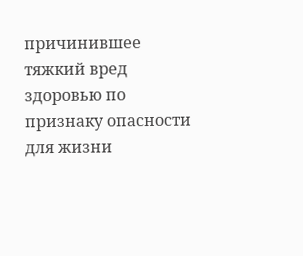причинившее тяжкий вред здоровью по признаку опасности для жизни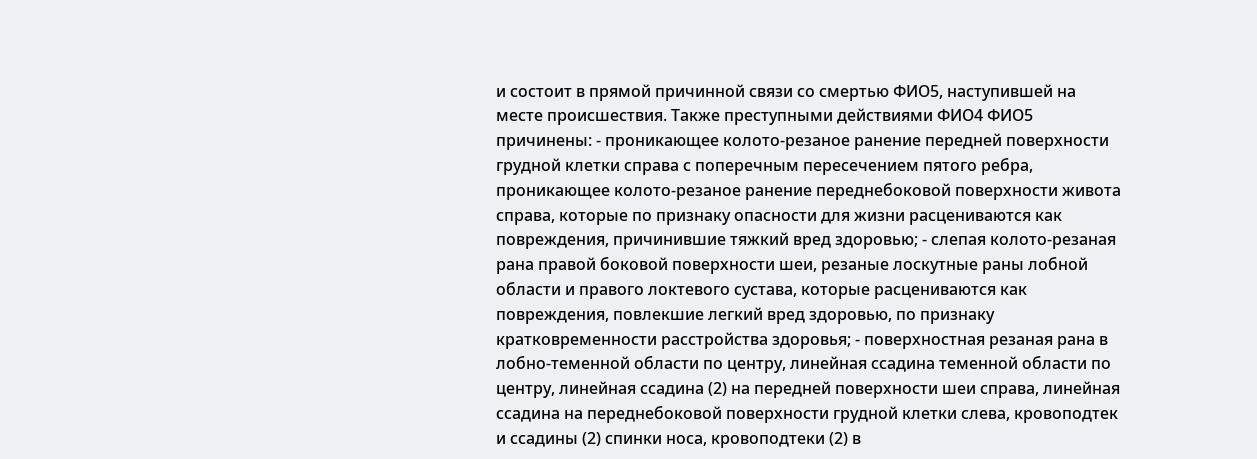и состоит в прямой причинной связи со смертью ФИО5, наступившей на месте происшествия. Также преступными действиями ФИО4 ФИО5 причинены: - проникающее колото-резаное ранение передней поверхности грудной клетки справа с поперечным пересечением пятого ребра, проникающее колото-резаное ранение переднебоковой поверхности живота справа, которые по признаку опасности для жизни расцениваются как повреждения, причинившие тяжкий вред здоровью; - слепая колото-резаная рана правой боковой поверхности шеи, резаные лоскутные раны лобной области и правого локтевого сустава, которые расцениваются как повреждения, повлекшие легкий вред здоровью, по признаку кратковременности расстройства здоровья; - поверхностная резаная рана в лобно-теменной области по центру, линейная ссадина теменной области по центру, линейная ссадина (2) на передней поверхности шеи справа, линейная ссадина на переднебоковой поверхности грудной клетки слева, кровоподтек и ссадины (2) спинки носа, кровоподтеки (2) в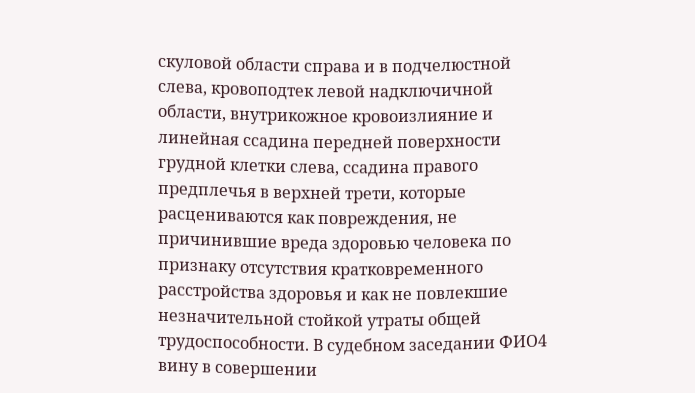скуловой области справа и в подчелюстной слева, кровоподтек левой надключичной области, внутрикожное кровоизлияние и линейная ссадина передней поверхности грудной клетки слева, ссадина правого предплечья в верхней трети, которые расцениваются как повреждения, не причинившие вреда здоровью человека по признаку отсутствия кратковременного расстройства здоровья и как не повлекшие незначительной стойкой утраты общей трудоспособности. В судебном заседании ФИО4 вину в совершении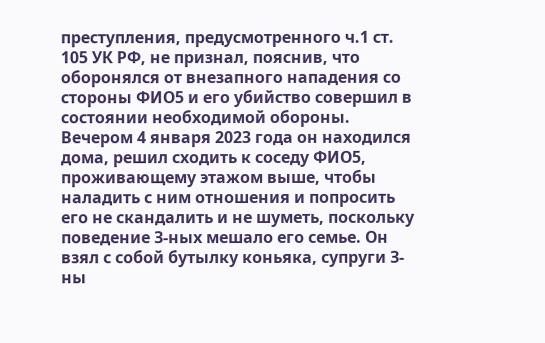преступления, предусмотренного ч.1 ст. 105 УК РФ, не признал, пояснив, что оборонялся от внезапного нападения со стороны ФИО5 и его убийство совершил в состоянии необходимой обороны. Вечером 4 января 2023 года он находился дома, решил сходить к соседу ФИО5, проживающему этажом выше, чтобы наладить с ним отношения и попросить его не скандалить и не шуметь, поскольку поведение З-ных мешало его семье. Он взял с собой бутылку коньяка, супруги З-ны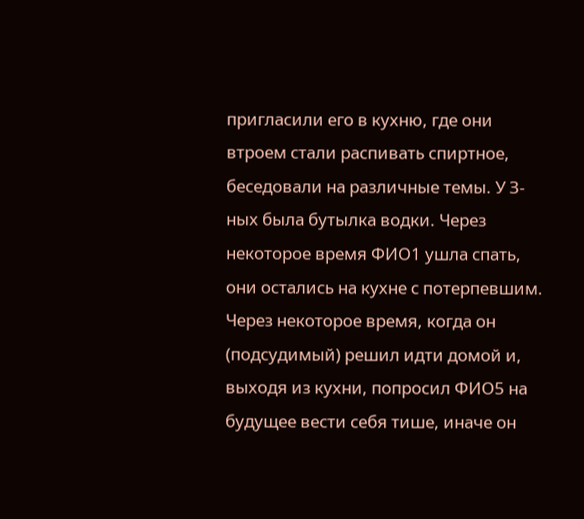пригласили его в кухню, где они втроем стали распивать спиртное, беседовали на различные темы. У З-ных была бутылка водки. Через некоторое время ФИО1 ушла спать, они остались на кухне с потерпевшим. Через некоторое время, когда он (подсудимый) решил идти домой и, выходя из кухни, попросил ФИО5 на будущее вести себя тише, иначе он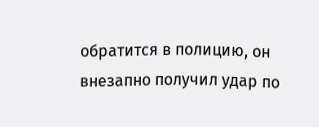обратится в полицию, он внезапно получил удар по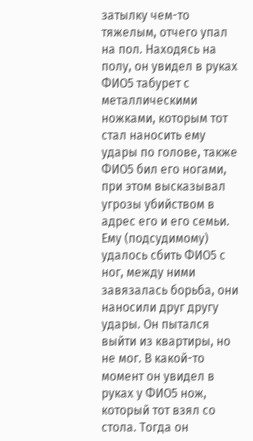затылку чем-то тяжелым, отчего упал на пол. Находясь на полу, он увидел в руках ФИО5 табурет с металлическими ножками, которым тот стал наносить ему удары по голове, также ФИО5 бил его ногами, при этом высказывал угрозы убийством в адрес его и его семьи. Ему (подсудимому) удалось сбить ФИО5 с ног, между ними завязалась борьба, они наносили друг другу удары. Он пытался выйти из квартиры, но не мог. В какой-то момент он увидел в руках у ФИО5 нож, который тот взял со стола. Тогда он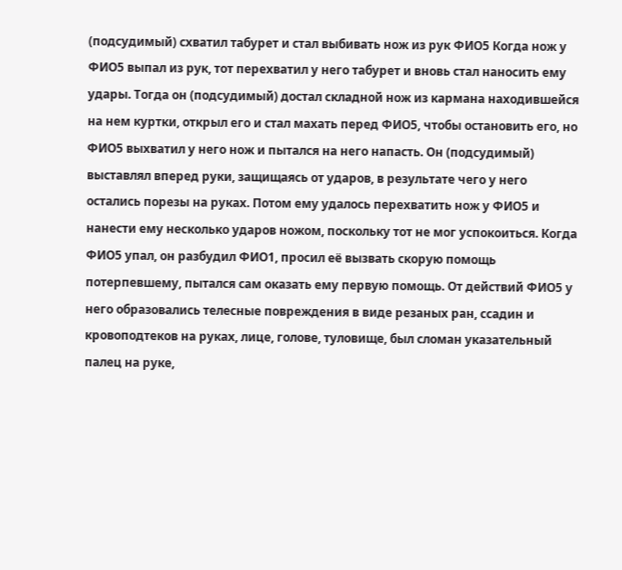(подсудимый) схватил табурет и стал выбивать нож из рук ФИО5 Когда нож у ФИО5 выпал из рук, тот перехватил у него табурет и вновь стал наносить ему удары. Тогда он (подсудимый) достал складной нож из кармана находившейся на нем куртки, открыл его и стал махать перед ФИО5, чтобы остановить его, но ФИО5 выхватил у него нож и пытался на него напасть. Он (подсудимый) выставлял вперед руки, защищаясь от ударов, в результате чего у него остались порезы на руках. Потом ему удалось перехватить нож у ФИО5 и нанести ему несколько ударов ножом, поскольку тот не мог успокоиться. Когда ФИО5 упал, он разбудил ФИО1, просил её вызвать скорую помощь потерпевшему, пытался сам оказать ему первую помощь. От действий ФИО5 у него образовались телесные повреждения в виде резаных ран, ссадин и кровоподтеков на руках, лице, голове, туловище, был сломан указательный палец на руке,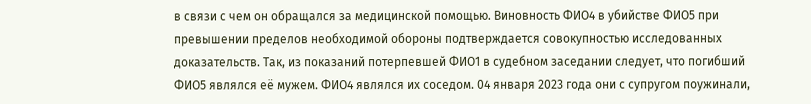в связи с чем он обращался за медицинской помощью. Виновность ФИО4 в убийстве ФИО5 при превышении пределов необходимой обороны подтверждается совокупностью исследованных доказательств. Так, из показаний потерпевшей ФИО1 в судебном заседании следует, что погибший ФИО5 являлся её мужем. ФИО4 являлся их соседом. 04 января 2023 года они с супругом поужинали,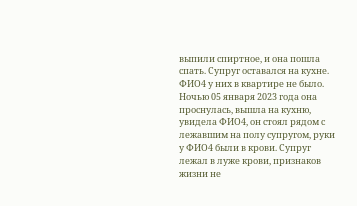выпили спиртное, и она пошла спать. Супруг оставался на кухне. ФИО4 у них в квартире не было. Ночью 05 января 2023 года она проснулась, вышла на кухню, увидела ФИО4, он стоял рядом с лежавшим на полу супругом, руки у ФИО4 были в крови. Супруг лежал в луже крови, признаков жизни не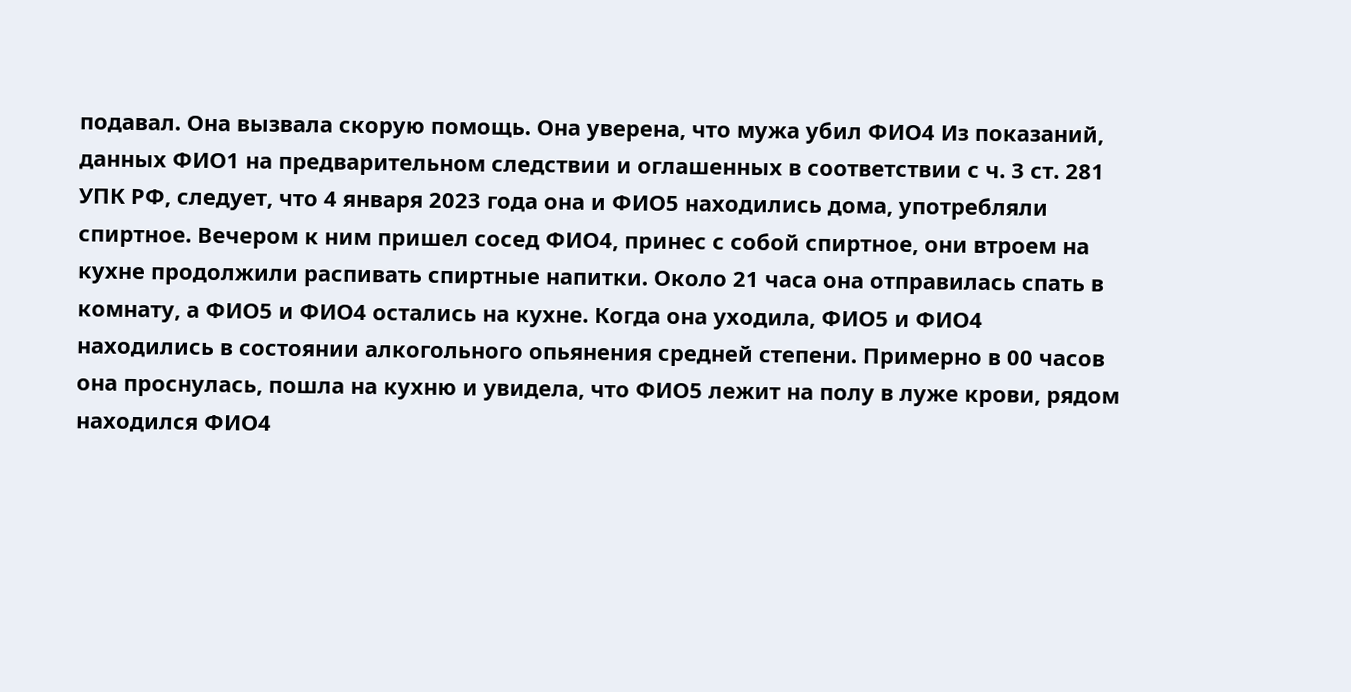подавал. Она вызвала скорую помощь. Она уверена, что мужа убил ФИО4 Из показаний, данных ФИО1 на предварительном следствии и оглашенных в соответствии с ч. 3 ст. 281 УПК РФ, следует, что 4 января 2023 года она и ФИО5 находились дома, употребляли спиртное. Вечером к ним пришел сосед ФИО4, принес с собой спиртное, они втроем на кухне продолжили распивать спиртные напитки. Около 21 часа она отправилась спать в комнату, а ФИО5 и ФИО4 остались на кухне. Когда она уходила, ФИО5 и ФИО4 находились в состоянии алкогольного опьянения средней степени. Примерно в 00 часов она проснулась, пошла на кухню и увидела, что ФИО5 лежит на полу в луже крови, рядом находился ФИО4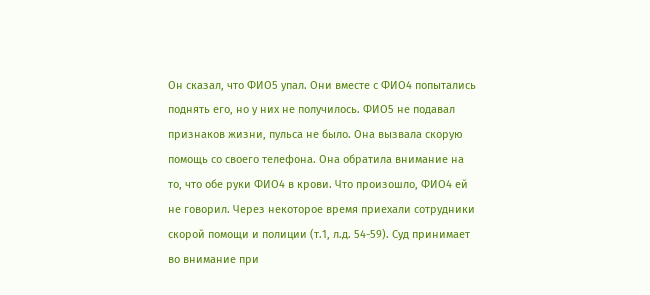Он сказал, что ФИО5 упал. Они вместе с ФИО4 попытались поднять его, но у них не получилось. ФИО5 не подавал признаков жизни, пульса не было. Она вызвала скорую помощь со своего телефона. Она обратила внимание на то, что обе руки ФИО4 в крови. Что произошло, ФИО4 ей не говорил. Через некоторое время приехали сотрудники скорой помощи и полиции (т.1, л.д. 54-59). Суд принимает во внимание при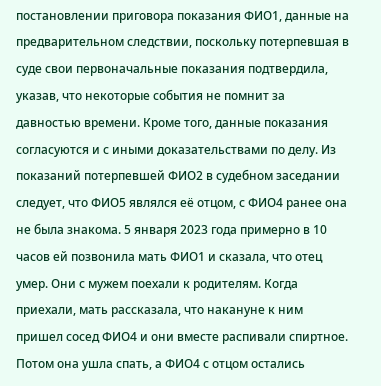постановлении приговора показания ФИО1, данные на предварительном следствии, поскольку потерпевшая в суде свои первоначальные показания подтвердила, указав, что некоторые события не помнит за давностью времени. Кроме того, данные показания согласуются и с иными доказательствами по делу. Из показаний потерпевшей ФИО2 в судебном заседании следует, что ФИО5 являлся её отцом, с ФИО4 ранее она не была знакома. 5 января 2023 года примерно в 10 часов ей позвонила мать ФИО1 и сказала, что отец умер. Они с мужем поехали к родителям. Когда приехали, мать рассказала, что накануне к ним пришел сосед ФИО4 и они вместе распивали спиртное. Потом она ушла спать, а ФИО4 с отцом остались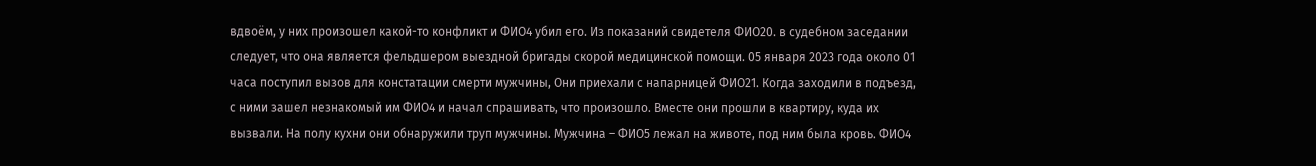вдвоём, у них произошел какой-то конфликт и ФИО4 убил его. Из показаний свидетеля ФИО20. в судебном заседании следует, что она является фельдшером выездной бригады скорой медицинской помощи. 05 января 2023 года около 01 часа поступил вызов для констатации смерти мужчины, Они приехали с напарницей ФИО21. Когда заходили в подъезд, с ними зашел незнакомый им ФИО4 и начал спрашивать, что произошло. Вместе они прошли в квартиру, куда их вызвали. На полу кухни они обнаружили труп мужчины. Мужчина – ФИО5 лежал на животе, под ним была кровь. ФИО4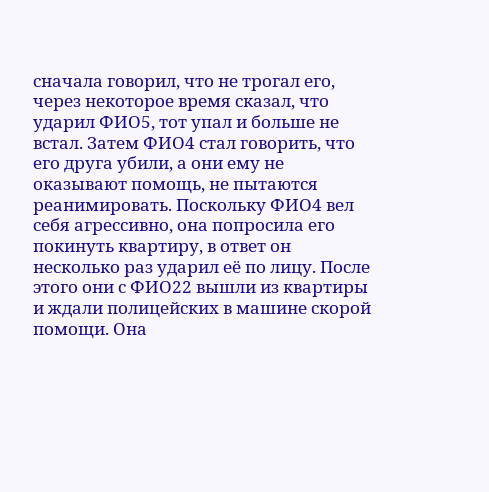сначала говорил, что не трогал его, через некоторое время сказал, что ударил ФИО5, тот упал и больше не встал. Затем ФИО4 стал говорить, что его друга убили, а они ему не оказывают помощь, не пытаются реанимировать. Поскольку ФИО4 вел себя агрессивно, она попросила его покинуть квартиру, в ответ он несколько раз ударил её по лицу. После этого они с ФИО22 вышли из квартиры и ждали полицейских в машине скорой помощи. Она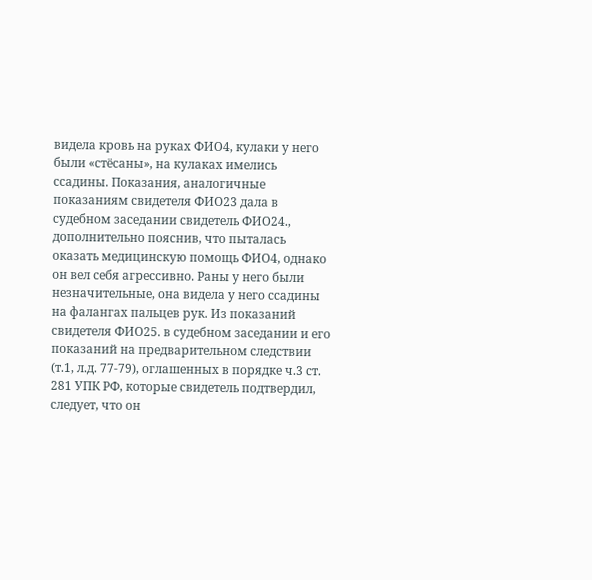видела кровь на руках ФИО4, кулаки у него были «стёсаны», на кулаках имелись ссадины. Показания, аналогичные показаниям свидетеля ФИО23 дала в судебном заседании свидетель ФИО24., дополнительно пояснив, что пыталась оказать медицинскую помощь ФИО4, однако он вел себя агрессивно. Раны у него были незначительные, она видела у него ссадины на фалангах пальцев рук. Из показаний свидетеля ФИО25. в судебном заседании и его показаний на предварительном следствии (т.1, л.д. 77-79), оглашенных в порядке ч.3 ст. 281 УПК РФ, которые свидетель подтвердил, следует, что он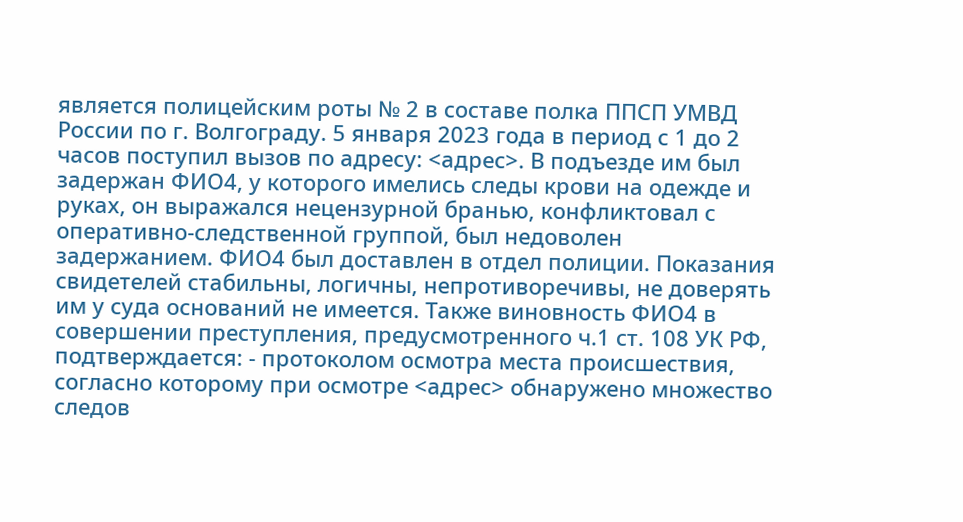является полицейским роты № 2 в составе полка ППСП УМВД России по г. Волгограду. 5 января 2023 года в период с 1 до 2 часов поступил вызов по адресу: <адрес>. В подъезде им был задержан ФИО4, у которого имелись следы крови на одежде и руках, он выражался нецензурной бранью, конфликтовал с оперативно-следственной группой, был недоволен задержанием. ФИО4 был доставлен в отдел полиции. Показания свидетелей стабильны, логичны, непротиворечивы, не доверять им у суда оснований не имеется. Также виновность ФИО4 в совершении преступления, предусмотренного ч.1 ст. 108 УК РФ, подтверждается: - протоколом осмотра места происшествия, согласно которому при осмотре <адрес> обнаружено множество следов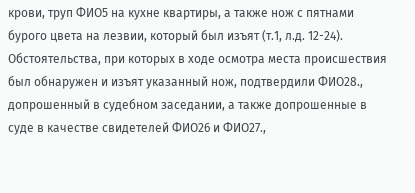крови, труп ФИО5 на кухне квартиры, а также нож с пятнами бурого цвета на лезвии, который был изъят (т.1, л.д. 12-24). Обстоятельства, при которых в ходе осмотра места происшествия был обнаружен и изъят указанный нож, подтвердили ФИО28., допрошенный в судебном заседании, а также допрошенные в суде в качестве свидетелей ФИО26 и ФИО27.,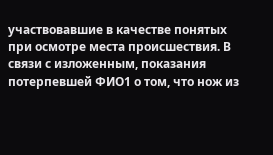участвовавшие в качестве понятых при осмотре места происшествия. В связи с изложенным, показания потерпевшей ФИО1 о том, что нож из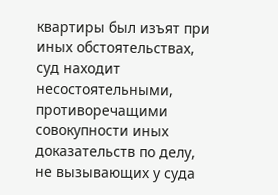квартиры был изъят при иных обстоятельствах, суд находит несостоятельными, противоречащими совокупности иных доказательств по делу, не вызывающих у суда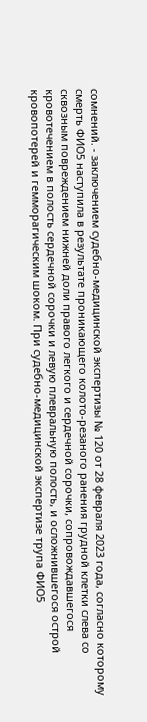сомнений. - заключением судебно-медицинской экспертизы № 120 от 28 февраля 2023 года, согласно которому смерть ФИО5 наступила в результате проникающего колото-резаного ранения грудной клетки слева со сквозным повреждением нижней доли правого легкого и сердечной сорочки, сопровождавшегося кровотечением в полость сердечной сорочки и левую плевральную полость, и осложнившегося острой кровопотерей и гемморагическим шоком. При судебно-медицинской экспертизе трупа ФИО5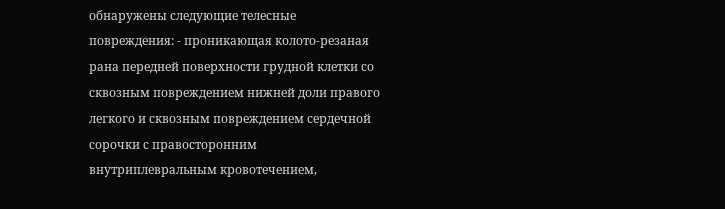обнаружены следующие телесные повреждения: - проникающая колото-резаная рана передней поверхности грудной клетки со сквозным повреждением нижней доли правого легкого и сквозным повреждением сердечной сорочки с правосторонним внутриплевральным кровотечением,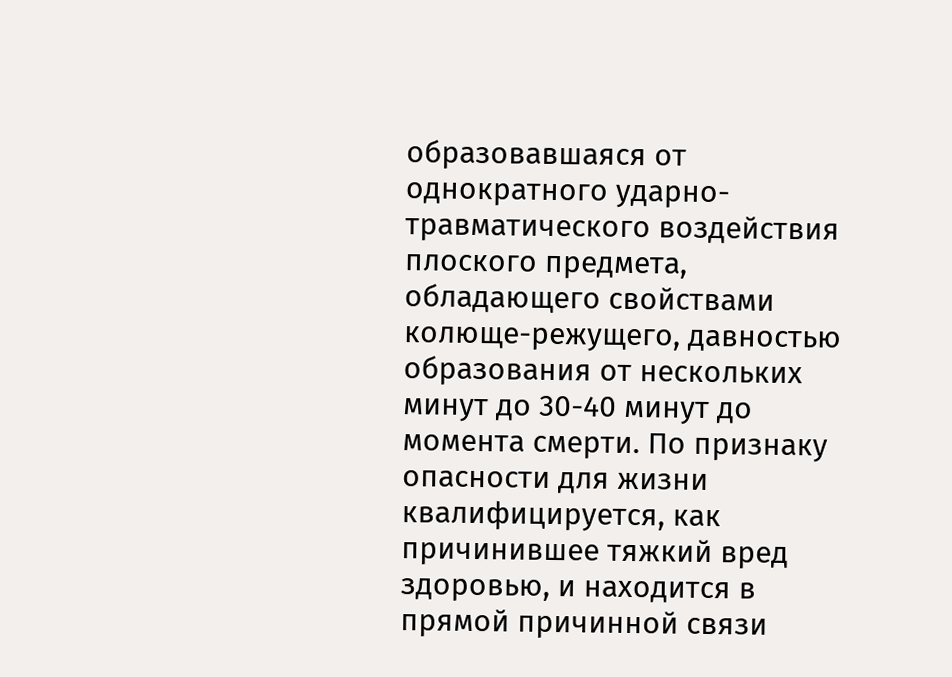образовавшаяся от однократного ударно-травматического воздействия плоского предмета, обладающего свойствами колюще-режущего, давностью образования от нескольких минут до 30-40 минут до момента смерти. По признаку опасности для жизни квалифицируется, как причинившее тяжкий вред здоровью, и находится в прямой причинной связи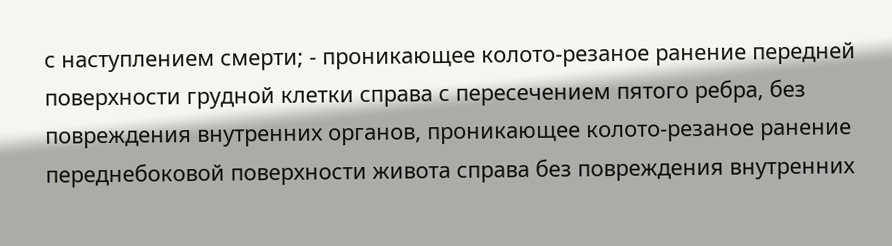с наступлением смерти; - проникающее колото-резаное ранение передней поверхности грудной клетки справа с пересечением пятого ребра, без повреждения внутренних органов, проникающее колото-резаное ранение переднебоковой поверхности живота справа без повреждения внутренних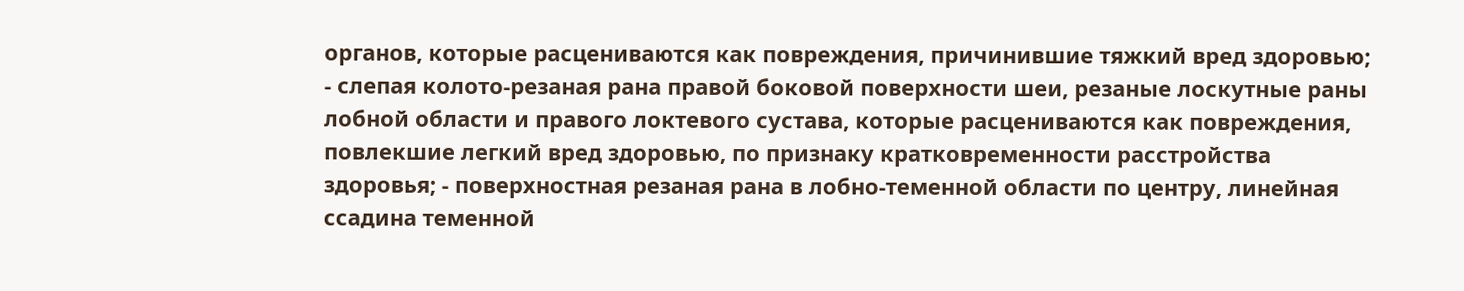органов, которые расцениваются как повреждения, причинившие тяжкий вред здоровью; - слепая колото-резаная рана правой боковой поверхности шеи, резаные лоскутные раны лобной области и правого локтевого сустава, которые расцениваются как повреждения, повлекшие легкий вред здоровью, по признаку кратковременности расстройства здоровья; - поверхностная резаная рана в лобно-теменной области по центру, линейная ссадина теменной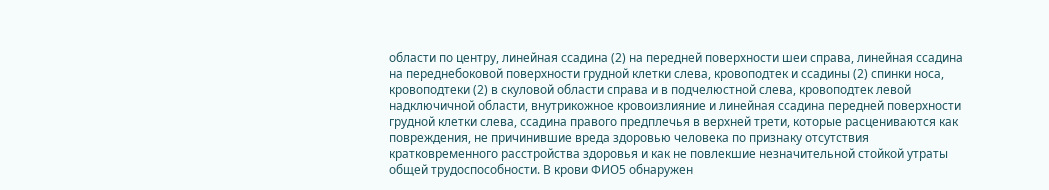области по центру, линейная ссадина (2) на передней поверхности шеи справа, линейная ссадина на переднебоковой поверхности грудной клетки слева, кровоподтек и ссадины (2) спинки носа, кровоподтеки (2) в скуловой области справа и в подчелюстной слева, кровоподтек левой надключичной области, внутрикожное кровоизлияние и линейная ссадина передней поверхности грудной клетки слева, ссадина правого предплечья в верхней трети, которые расцениваются как повреждения, не причинившие вреда здоровью человека по признаку отсутствия кратковременного расстройства здоровья и как не повлекшие незначительной стойкой утраты общей трудоспособности. В крови ФИО5 обнаружен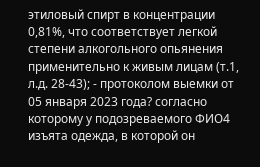этиловый спирт в концентрации 0,81%, что соответствует легкой степени алкогольного опьянения применительно к живым лицам (т.1, л.д. 28-43); - протоколом выемки от 05 января 2023 года? согласно которому у подозреваемого ФИО4 изъята одежда, в которой он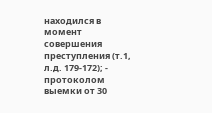находился в момент совершения преступления (т.1, л.д. 179-172); - протоколом выемки от 30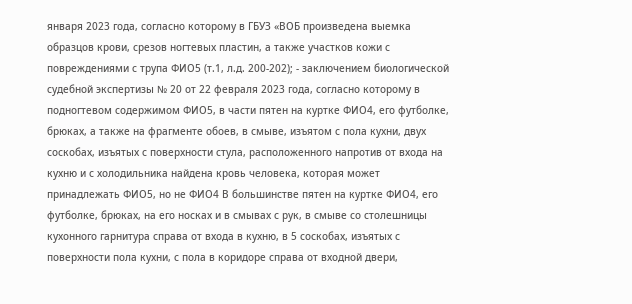января 2023 года, согласно которому в ГБУЗ «ВОБ произведена выемка образцов крови, срезов ногтевых пластин, а также участков кожи с повреждениями с трупа ФИО5 (т.1, л.д. 200-202); - заключением биологической судебной экспертизы № 20 от 22 февраля 2023 года, согласно которому в подногтевом содержимом ФИО5, в части пятен на куртке ФИО4, его футболке, брюках, а также на фрагменте обоев, в смыве, изъятом с пола кухни, двух соскобах, изъятых с поверхности стула, расположенного напротив от входа на кухню и с холодильника найдена кровь человека, которая может принадлежать ФИО5, но не ФИО4 В большинстве пятен на куртке ФИО4, его футболке, брюках, на его носках и в смывах с рук, в смыве со столешницы кухонного гарнитура справа от входа в кухню, в 5 соскобах, изъятых с поверхности пола кухни, с пола в коридоре справа от входной двери,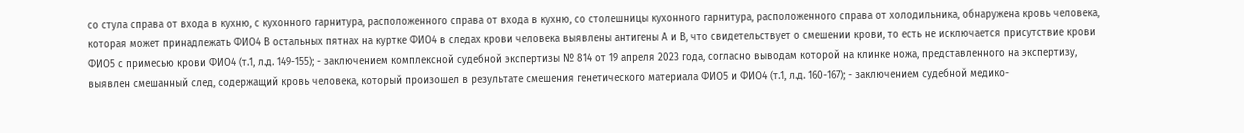со стула справа от входа в кухню, с кухонного гарнитура, расположенного справа от входа в кухню, со столешницы кухонного гарнитура, расположенного справа от холодильника, обнаружена кровь человека, которая может принадлежать ФИО4 В остальных пятнах на куртке ФИО4 в следах крови человека выявлены антигены А и В, что свидетельствует о смешении крови, то есть не исключается присутствие крови ФИО5 с примесью крови ФИО4 (т.1, л.д. 149-155); - заключением комплексной судебной экспертизы № 814 от 19 апреля 2023 года, согласно выводам которой на клинке ножа, представленного на экспертизу, выявлен смешанный след, содержащий кровь человека, который произошел в результате смешения генетического материала ФИО5 и ФИО4 (т.1, л.д. 160-167); - заключением судебной медико-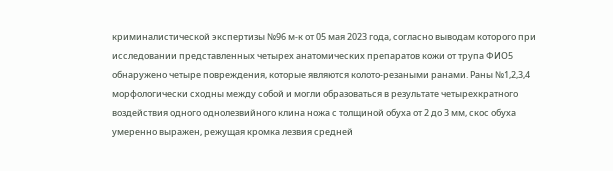криминалистической экспертизы №96 м-к от 05 мая 2023 года, согласно выводам которого при исследовании представленных четырех анатомических препаратов кожи от трупа ФИО5 обнаружено четыре повреждения, которые являются колото-резаными ранами. Раны №1,2,3,4 морфологически сходны между собой и могли образоваться в результате четырехкратного воздействия одного однолезвийного клина ножа с толщиной обуха от 2 до 3 мм, скос обуха умеренно выражен, режущая кромка лезвия средней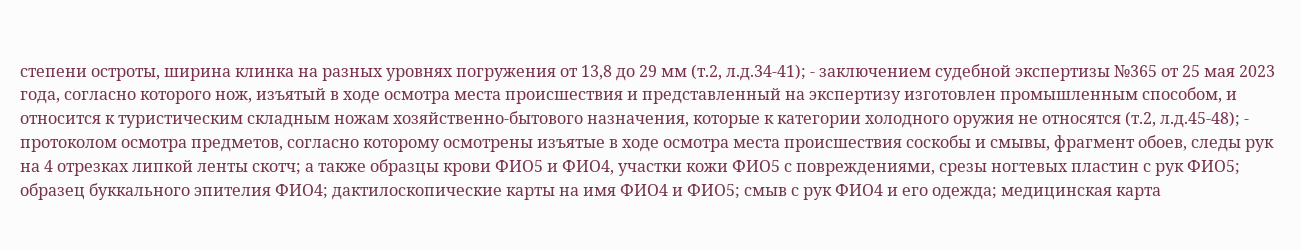степени остроты, ширина клинка на разных уровнях погружения от 13,8 до 29 мм (т.2, л.д.34-41); - заключением судебной экспертизы №365 от 25 мая 2023 года, согласно которого нож, изъятый в ходе осмотра места происшествия и представленный на экспертизу изготовлен промышленным способом, и относится к туристическим складным ножам хозяйственно-бытового назначения, которые к категории холодного оружия не относятся (т.2, л.д.45-48); - протоколом осмотра предметов, согласно которому осмотрены изъятые в ходе осмотра места происшествия соскобы и смывы, фрагмент обоев, следы рук на 4 отрезках липкой ленты скотч; а также образцы крови ФИО5 и ФИО4, участки кожи ФИО5 с повреждениями, срезы ногтевых пластин с рук ФИО5; образец буккального эпителия ФИО4; дактилоскопические карты на имя ФИО4 и ФИО5; смыв с рук ФИО4 и его одежда; медицинская карта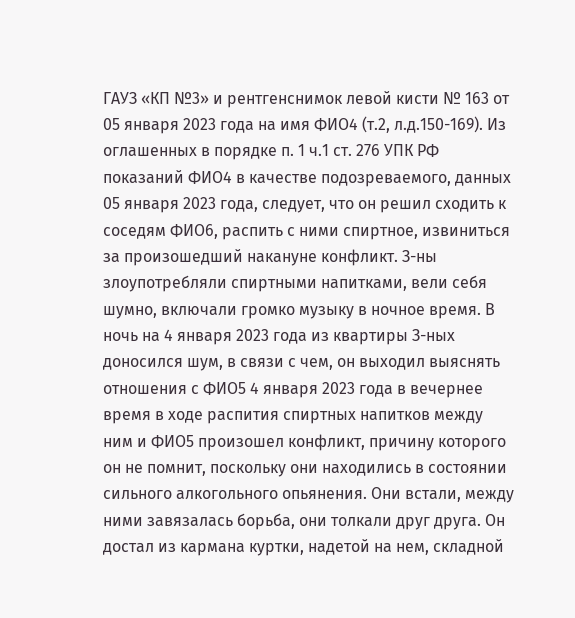ГАУЗ «КП №3» и рентгенснимок левой кисти № 163 от 05 января 2023 года на имя ФИО4 (т.2, л.д.150-169). Из оглашенных в порядке п. 1 ч.1 ст. 276 УПК РФ показаний ФИО4 в качестве подозреваемого, данных 05 января 2023 года, следует, что он решил сходить к соседям ФИО6, распить с ними спиртное, извиниться за произошедший накануне конфликт. З-ны злоупотребляли спиртными напитками, вели себя шумно, включали громко музыку в ночное время. В ночь на 4 января 2023 года из квартиры З-ных доносился шум, в связи с чем, он выходил выяснять отношения с ФИО5 4 января 2023 года в вечернее время в ходе распития спиртных напитков между ним и ФИО5 произошел конфликт, причину которого он не помнит, поскольку они находились в состоянии сильного алкогольного опьянения. Они встали, между ними завязалась борьба, они толкали друг друга. Он достал из кармана куртки, надетой на нем, складной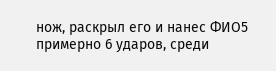нож, раскрыл его и нанес ФИО5 примерно 6 ударов, среди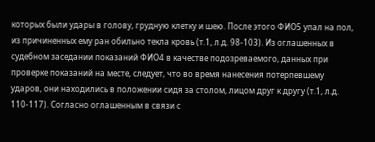которых были удары в голову, грудную клетку и шею. После этого ФИО5 упал на пол, из причиненных ему ран обильно текла кровь (т.1, л.д. 98-103). Из оглашенных в судебном заседании показаний ФИО4 в качестве подозреваемого, данных при проверке показаний на месте, следует, что во время нанесения потерпевшему ударов, они находились в положении сидя за столом, лицом друг к другу (т.1, л.д. 110-117). Согласно оглашенным в связи с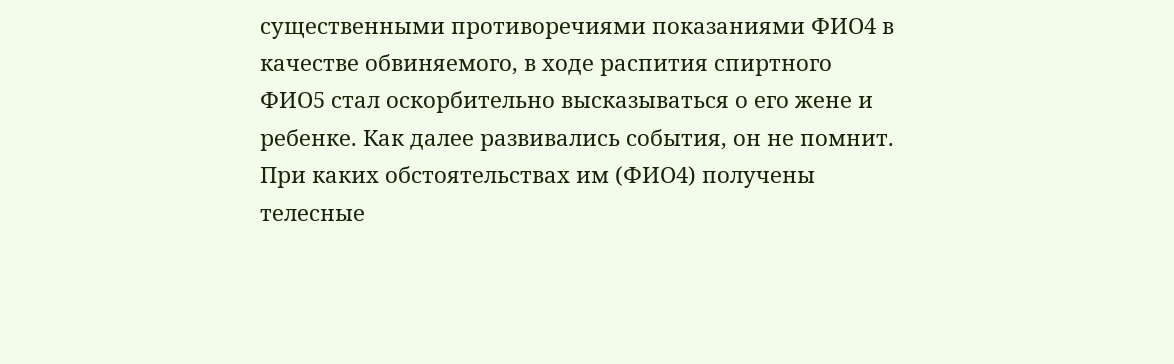существенными противоречиями показаниями ФИО4 в качестве обвиняемого, в ходе распития спиртного ФИО5 стал оскорбительно высказываться о его жене и ребенке. Как далее развивались события, он не помнит. При каких обстоятельствах им (ФИО4) получены телесные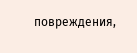повреждения,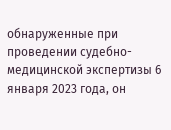обнаруженные при проведении судебно-медицинской экспертизы 6 января 2023 года, он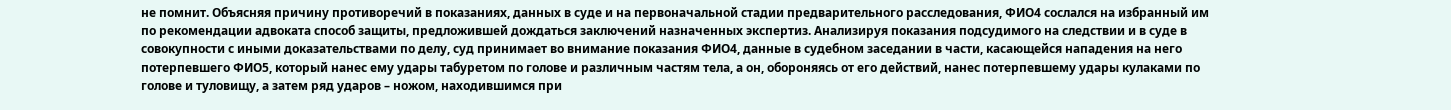не помнит. Объясняя причину противоречий в показаниях, данных в суде и на первоначальной стадии предварительного расследования, ФИО4 сослался на избранный им по рекомендации адвоката способ защиты, предложившей дождаться заключений назначенных экспертиз. Анализируя показания подсудимого на следствии и в суде в совокупности с иными доказательствами по делу, суд принимает во внимание показания ФИО4, данные в судебном заседании в части, касающейся нападения на него потерпевшего ФИО5, который нанес ему удары табуретом по голове и различным частям тела, а он, обороняясь от его действий, нанес потерпевшему удары кулаками по голове и туловищу, а затем ряд ударов – ножом, находившимся при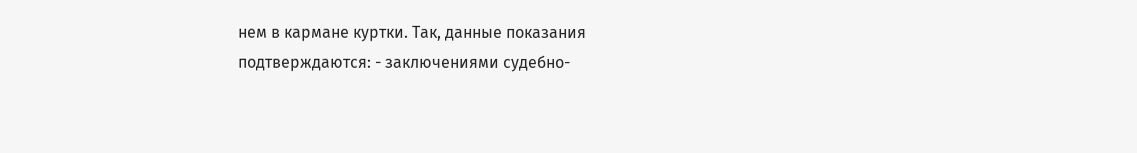нем в кармане куртки. Так, данные показания подтверждаются: - заключениями судебно-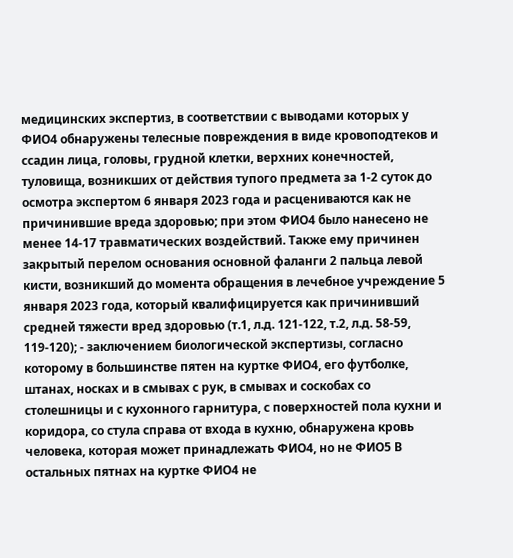медицинских экспертиз, в соответствии с выводами которых у ФИО4 обнаружены телесные повреждения в виде кровоподтеков и ссадин лица, головы, грудной клетки, верхних конечностей, туловища, возникших от действия тупого предмета за 1-2 суток до осмотра экспертом 6 января 2023 года и расцениваются как не причинившие вреда здоровью; при этом ФИО4 было нанесено не менее 14-17 травматических воздействий. Также ему причинен закрытый перелом основания основной фаланги 2 пальца левой кисти, возникший до момента обращения в лечебное учреждение 5 января 2023 года, который квалифицируется как причинивший средней тяжести вред здоровью (т.1, л.д. 121-122, т.2, л.д. 58-59, 119-120); - заключением биологической экспертизы, согласно которому в большинстве пятен на куртке ФИО4, его футболке, штанах, носках и в смывах с рук, в смывах и соскобах со столешницы и с кухонного гарнитура, с поверхностей пола кухни и коридора, со стула справа от входа в кухню, обнаружена кровь человека, которая может принадлежать ФИО4, но не ФИО5 В остальных пятнах на куртке ФИО4 не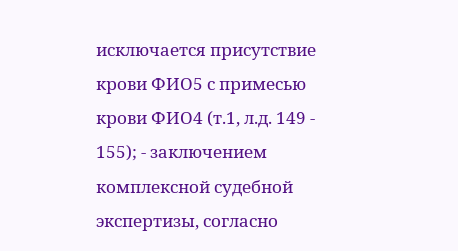исключается присутствие крови ФИО5 с примесью крови ФИО4 (т.1, л.д. 149 - 155); - заключением комплексной судебной экспертизы, согласно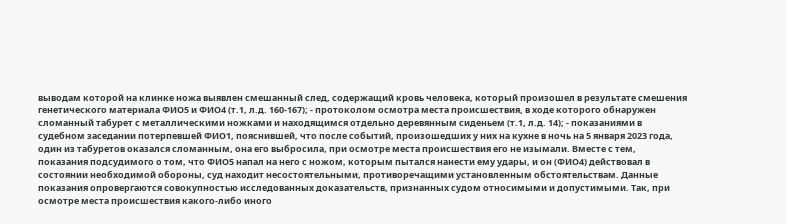выводам которой на клинке ножа выявлен смешанный след, содержащий кровь человека, который произошел в результате смешения генетического материала ФИО5 и ФИО4 (т.1, л.д. 160-167); - протоколом осмотра места происшествия, в ходе которого обнаружен сломанный табурет с металлическими ножками и находящимся отдельно деревянным сиденьем (т.1, л.д. 14); - показаниями в судебном заседании потерпевшей ФИО1, пояснившей, что после событий, произошедших у них на кухне в ночь на 5 января 2023 года, один из табуретов оказался сломанным, она его выбросила, при осмотре места происшествия его не изымали. Вместе с тем, показания подсудимого о том, что ФИО5 напал на него с ножом, которым пытался нанести ему удары, и он (ФИО4) действовал в состоянии необходимой обороны, суд находит несостоятельными, противоречащими установленным обстоятельствам. Данные показания опровергаются совокупностью исследованных доказательств, признанных судом относимыми и допустимыми. Так, при осмотре места происшествия какого-либо иного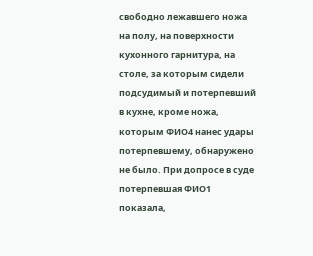свободно лежавшего ножа на полу, на поверхности кухонного гарнитура, на столе, за которым сидели подсудимый и потерпевший в кухне, кроме ножа, которым ФИО4 нанес удары потерпевшему, обнаружено не было. При допросе в суде потерпевшая ФИО1 показала,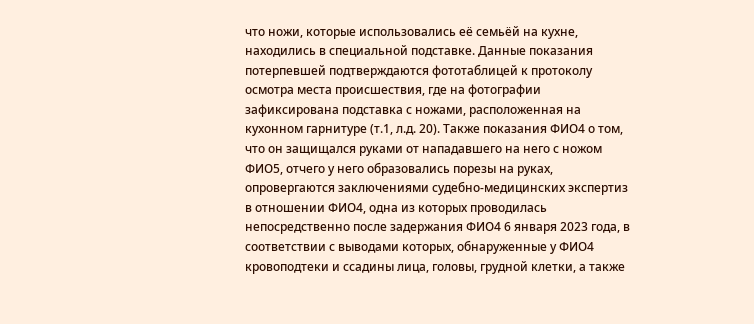что ножи, которые использовались её семьёй на кухне, находились в специальной подставке. Данные показания потерпевшей подтверждаются фототаблицей к протоколу осмотра места происшествия, где на фотографии зафиксирована подставка с ножами, расположенная на кухонном гарнитуре (т.1, л.д. 20). Также показания ФИО4 о том, что он защищался руками от нападавшего на него с ножом ФИО5, отчего у него образовались порезы на руках, опровергаются заключениями судебно-медицинских экспертиз в отношении ФИО4, одна из которых проводилась непосредственно после задержания ФИО4 6 января 2023 года, в соответствии с выводами которых, обнаруженные у ФИО4 кровоподтеки и ссадины лица, головы, грудной клетки, а также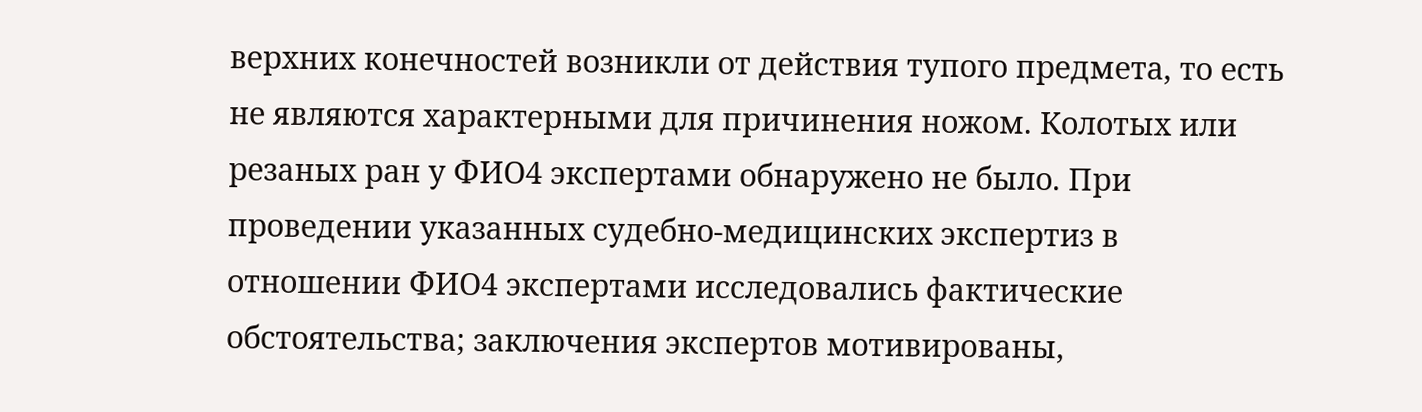верхних конечностей возникли от действия тупого предмета, то есть не являются характерными для причинения ножом. Колотых или резаных ран у ФИО4 экспертами обнаружено не было. При проведении указанных судебно-медицинских экспертиз в отношении ФИО4 экспертами исследовались фактические обстоятельства; заключения экспертов мотивированы,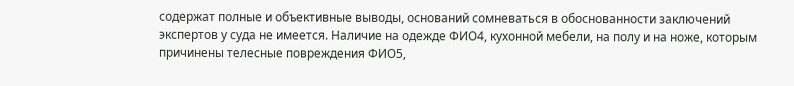содержат полные и объективные выводы, оснований сомневаться в обоснованности заключений экспертов у суда не имеется. Наличие на одежде ФИО4, кухонной мебели, на полу и на ноже, которым причинены телесные повреждения ФИО5,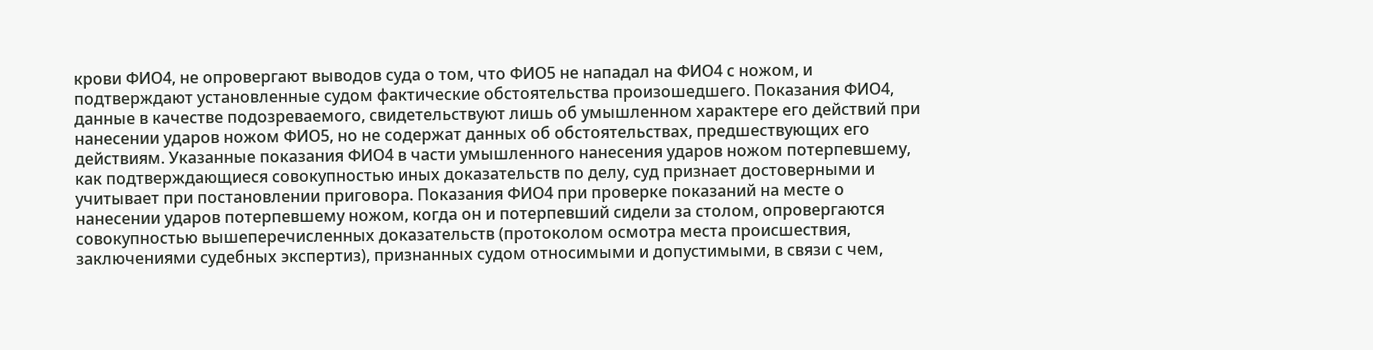крови ФИО4, не опровергают выводов суда о том, что ФИО5 не нападал на ФИО4 с ножом, и подтверждают установленные судом фактические обстоятельства произошедшего. Показания ФИО4, данные в качестве подозреваемого, свидетельствуют лишь об умышленном характере его действий при нанесении ударов ножом ФИО5, но не содержат данных об обстоятельствах, предшествующих его действиям. Указанные показания ФИО4 в части умышленного нанесения ударов ножом потерпевшему, как подтверждающиеся совокупностью иных доказательств по делу, суд признает достоверными и учитывает при постановлении приговора. Показания ФИО4 при проверке показаний на месте о нанесении ударов потерпевшему ножом, когда он и потерпевший сидели за столом, опровергаются совокупностью вышеперечисленных доказательств (протоколом осмотра места происшествия, заключениями судебных экспертиз), признанных судом относимыми и допустимыми, в связи с чем,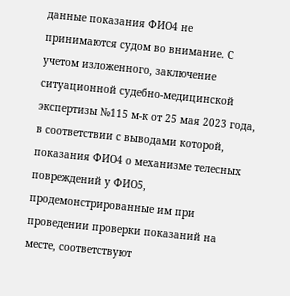данные показания ФИО4 не принимаются судом во внимание. С учетом изложенного, заключение ситуационной судебно-медицинской экспертизы №115 м-к от 25 мая 2023 года, в соответствии с выводами которой, показания ФИО4 о механизме телесных повреждений у ФИО5, продемонстрированные им при проведении проверки показаний на месте, соответствуют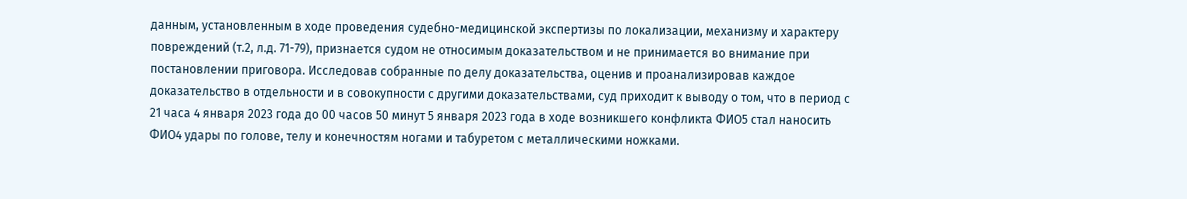данным, установленным в ходе проведения судебно-медицинской экспертизы по локализации, механизму и характеру повреждений (т.2, л.д. 71-79), признается судом не относимым доказательством и не принимается во внимание при постановлении приговора. Исследовав собранные по делу доказательства, оценив и проанализировав каждое доказательство в отдельности и в совокупности с другими доказательствами, суд приходит к выводу о том, что в период с 21 часа 4 января 2023 года до 00 часов 50 минут 5 января 2023 года в ходе возникшего конфликта ФИО5 стал наносить ФИО4 удары по голове, телу и конечностям ногами и табуретом с металлическими ножками.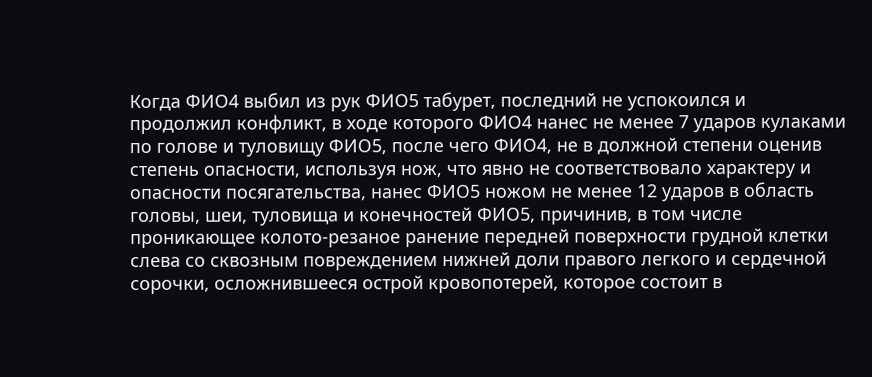Когда ФИО4 выбил из рук ФИО5 табурет, последний не успокоился и продолжил конфликт, в ходе которого ФИО4 нанес не менее 7 ударов кулаками по голове и туловищу ФИО5, после чего ФИО4, не в должной степени оценив степень опасности, используя нож, что явно не соответствовало характеру и опасности посягательства, нанес ФИО5 ножом не менее 12 ударов в область головы, шеи, туловища и конечностей ФИО5, причинив, в том числе проникающее колото-резаное ранение передней поверхности грудной клетки слева со сквозным повреждением нижней доли правого легкого и сердечной сорочки, осложнившееся острой кровопотерей, которое состоит в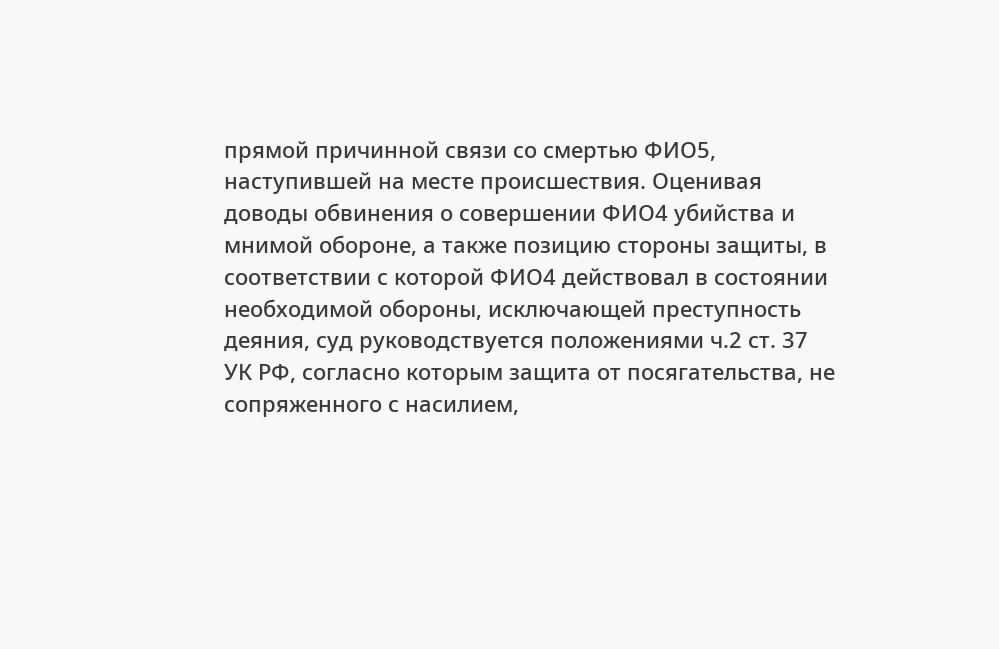прямой причинной связи со смертью ФИО5, наступившей на месте происшествия. Оценивая доводы обвинения о совершении ФИО4 убийства и мнимой обороне, а также позицию стороны защиты, в соответствии с которой ФИО4 действовал в состоянии необходимой обороны, исключающей преступность деяния, суд руководствуется положениями ч.2 ст. 37 УК РФ, согласно которым защита от посягательства, не сопряженного с насилием,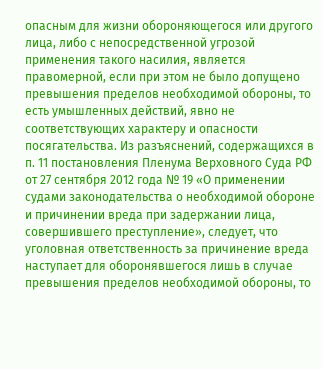опасным для жизни обороняющегося или другого лица, либо с непосредственной угрозой применения такого насилия, является правомерной, если при этом не было допущено превышения пределов необходимой обороны, то есть умышленных действий, явно не соответствующих характеру и опасности посягательства. Из разъяснений, содержащихся в п. 11 постановления Пленума Верховного Суда РФ от 27 сентября 2012 года № 19 «О применении судами законодательства о необходимой обороне и причинении вреда при задержании лица, совершившего преступление», следует, что уголовная ответственность за причинение вреда наступает для оборонявшегося лишь в случае превышения пределов необходимой обороны, то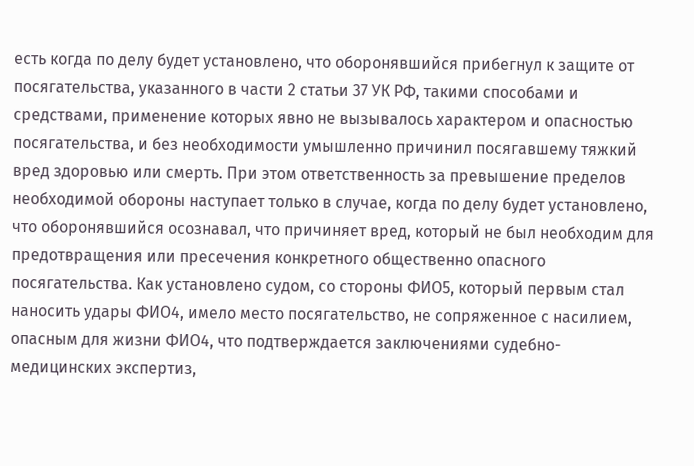есть когда по делу будет установлено, что оборонявшийся прибегнул к защите от посягательства, указанного в части 2 статьи 37 УК РФ, такими способами и средствами, применение которых явно не вызывалось характером и опасностью посягательства, и без необходимости умышленно причинил посягавшему тяжкий вред здоровью или смерть. При этом ответственность за превышение пределов необходимой обороны наступает только в случае, когда по делу будет установлено, что оборонявшийся осознавал, что причиняет вред, который не был необходим для предотвращения или пресечения конкретного общественно опасного посягательства. Как установлено судом, со стороны ФИО5, который первым стал наносить удары ФИО4, имело место посягательство, не сопряженное с насилием, опасным для жизни ФИО4, что подтверждается заключениями судебно-медицинских экспертиз,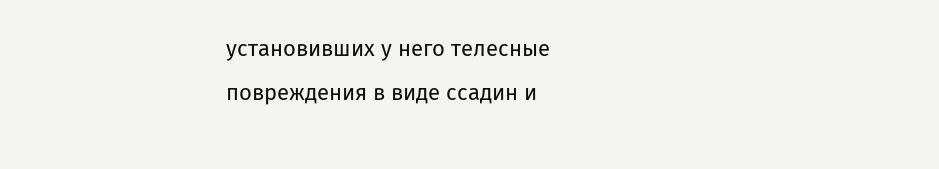установивших у него телесные повреждения в виде ссадин и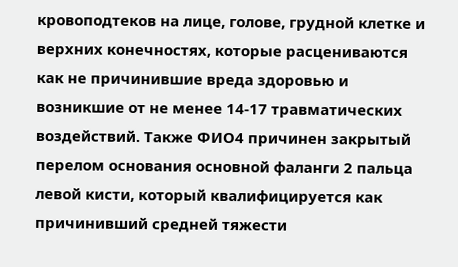кровоподтеков на лице, голове, грудной клетке и верхних конечностях, которые расцениваются как не причинившие вреда здоровью и возникшие от не менее 14-17 травматических воздействий. Также ФИО4 причинен закрытый перелом основания основной фаланги 2 пальца левой кисти, который квалифицируется как причинивший средней тяжести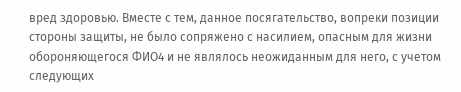вред здоровью. Вместе с тем, данное посягательство, вопреки позиции стороны защиты, не было сопряжено с насилием, опасным для жизни обороняющегося ФИО4 и не являлось неожиданным для него, с учетом следующих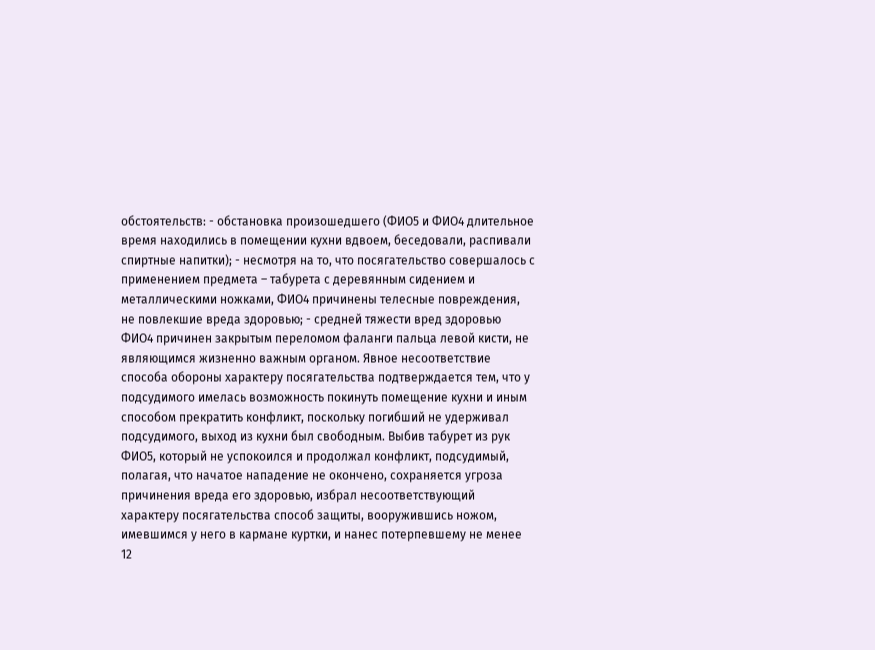обстоятельств: - обстановка произошедшего (ФИО5 и ФИО4 длительное время находились в помещении кухни вдвоем, беседовали, распивали спиртные напитки); - несмотря на то, что посягательство совершалось с применением предмета – табурета с деревянным сидением и металлическими ножками, ФИО4 причинены телесные повреждения, не повлекшие вреда здоровью; - средней тяжести вред здоровью ФИО4 причинен закрытым переломом фаланги пальца левой кисти, не являющимся жизненно важным органом. Явное несоответствие способа обороны характеру посягательства подтверждается тем, что у подсудимого имелась возможность покинуть помещение кухни и иным способом прекратить конфликт, поскольку погибший не удерживал подсудимого, выход из кухни был свободным. Выбив табурет из рук ФИО5, который не успокоился и продолжал конфликт, подсудимый, полагая, что начатое нападение не окончено, сохраняется угроза причинения вреда его здоровью, избрал несоответствующий характеру посягательства способ защиты, вооружившись ножом, имевшимся у него в кармане куртки, и нанес потерпевшему не менее 12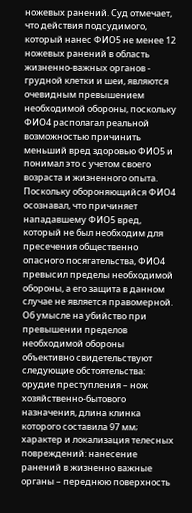ножевых ранений. Суд отмечает, что действия подсудимого, который нанес ФИО5 не менее 12 ножевых ранений в область жизненно-важных органов - грудной клетки и шеи, являются очевидным превышением необходимой обороны, поскольку ФИО4 располагал реальной возможностью причинить меньший вред здоровью ФИО5 и понимал это с учетом своего возраста и жизненного опыта. Поскольку обороняющийся ФИО4 осознавал, что причиняет нападавшему ФИО5 вред, который не был необходим для пресечения общественно опасного посягательства, ФИО4 превысил пределы необходимой обороны, а его защита в данном случае не является правомерной. Об умысле на убийство при превышении пределов необходимой обороны объективно свидетельствуют следующие обстоятельства: орудие преступления – нож хозяйственно-бытового назначения, длина клинка которого составила 97 мм; характер и локализация телесных повреждений: нанесение ранений в жизненно важные органы – переднюю поверхность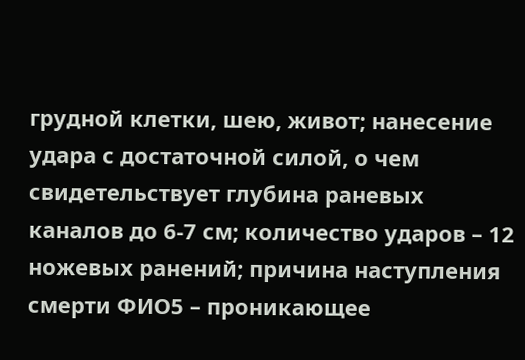грудной клетки, шею, живот; нанесение удара с достаточной силой, о чем свидетельствует глубина раневых каналов до 6-7 см; количество ударов – 12 ножевых ранений; причина наступления смерти ФИО5 – проникающее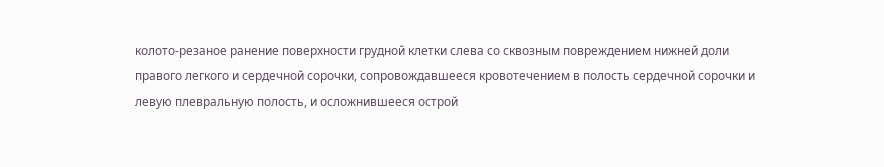колото-резаное ранение поверхности грудной клетки слева со сквозным повреждением нижней доли правого легкого и сердечной сорочки, сопровождавшееся кровотечением в полость сердечной сорочки и левую плевральную полость, и осложнившееся острой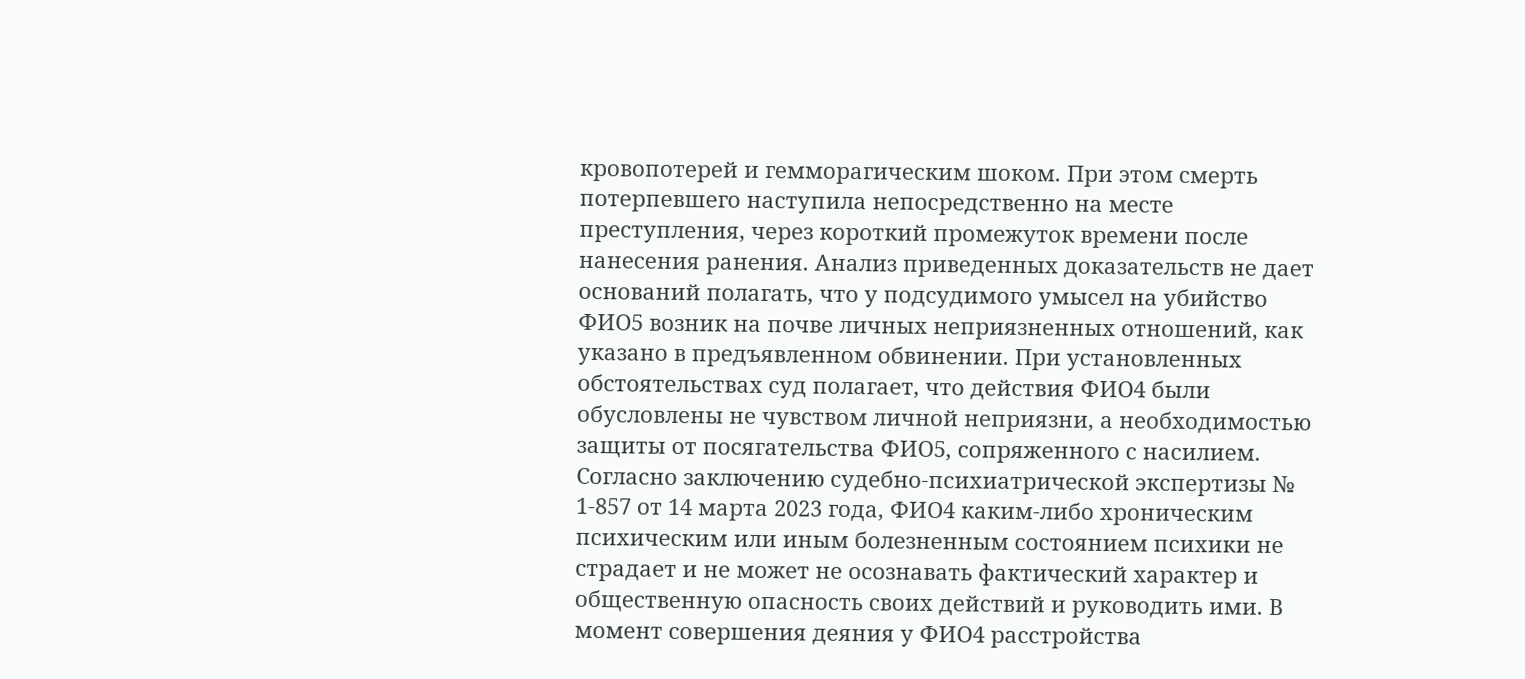кровопотерей и гемморагическим шоком. При этом смерть потерпевшего наступила непосредственно на месте преступления, через короткий промежуток времени после нанесения ранения. Анализ приведенных доказательств не дает оснований полагать, что у подсудимого умысел на убийство ФИО5 возник на почве личных неприязненных отношений, как указано в предъявленном обвинении. При установленных обстоятельствах суд полагает, что действия ФИО4 были обусловлены не чувством личной неприязни, а необходимостью защиты от посягательства ФИО5, сопряженного с насилием. Согласно заключению судебно-психиатрической экспертизы № 1-857 от 14 марта 2023 года, ФИО4 каким-либо хроническим психическим или иным болезненным состоянием психики не страдает и не может не осознавать фактический характер и общественную опасность своих действий и руководить ими. В момент совершения деяния у ФИО4 расстройства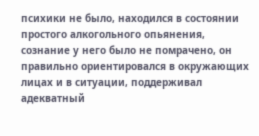психики не было, находился в состоянии простого алкогольного опьянения, сознание у него было не помрачено, он правильно ориентировался в окружающих лицах и в ситуации, поддерживал адекватный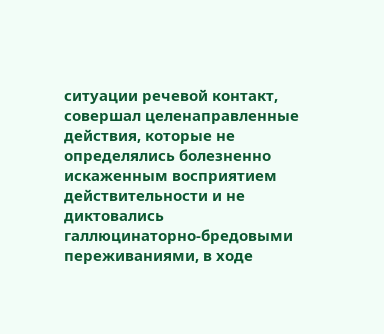ситуации речевой контакт, совершал целенаправленные действия, которые не определялись болезненно искаженным восприятием действительности и не диктовались галлюцинаторно-бредовыми переживаниями, в ходе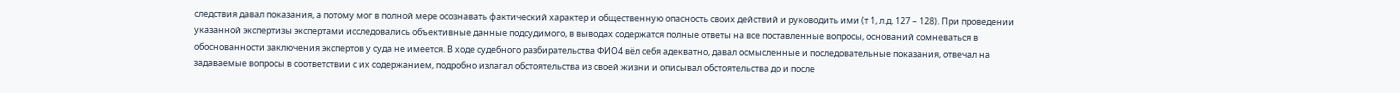следствия давал показания, а потому мог в полной мере осознавать фактический характер и общественную опасность своих действий и руководить ими (т 1, л.д. 127 – 128). При проведении указанной экспертизы экспертами исследовались объективные данные подсудимого, в выводах содержатся полные ответы на все поставленные вопросы, оснований сомневаться в обоснованности заключения экспертов у суда не имеется. В ходе судебного разбирательства ФИО4 вёл себя адекватно, давал осмысленные и последовательные показания, отвечал на задаваемые вопросы в соответствии с их содержанием, подробно излагал обстоятельства из своей жизни и описывал обстоятельства до и после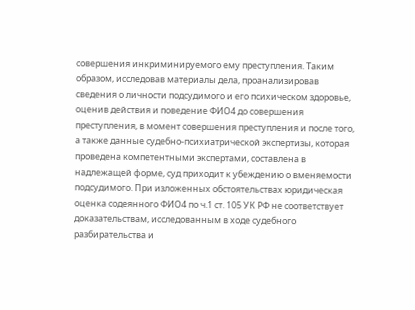совершения инкриминируемого ему преступления. Таким образом, исследовав материалы дела, проанализировав сведения о личности подсудимого и его психическом здоровье, оценив действия и поведение ФИО4 до совершения преступления, в момент совершения преступления и после того, а также данные судебно-психиатрической экспертизы, которая проведена компетентными экспертами, составлена в надлежащей форме, суд приходит к убеждению о вменяемости подсудимого. При изложенных обстоятельствах юридическая оценка содеянного ФИО4 по ч.1 ст. 105 УК РФ не соответствует доказательствам, исследованным в ходе судебного разбирательства и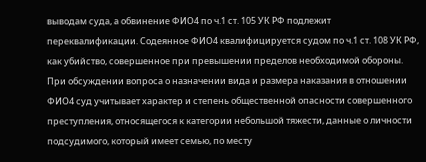выводам суда, а обвинение ФИО4 по ч.1 ст. 105 УК РФ подлежит переквалификации. Содеянное ФИО4 квалифицируется судом по ч.1 ст. 108 УК РФ, как убийство, совершенное при превышении пределов необходимой обороны. При обсуждении вопроса о назначении вида и размера наказания в отношении ФИО4 суд учитывает характер и степень общественной опасности совершенного преступления, относящегося к категории небольшой тяжести, данные о личности подсудимого, который имеет семью, по месту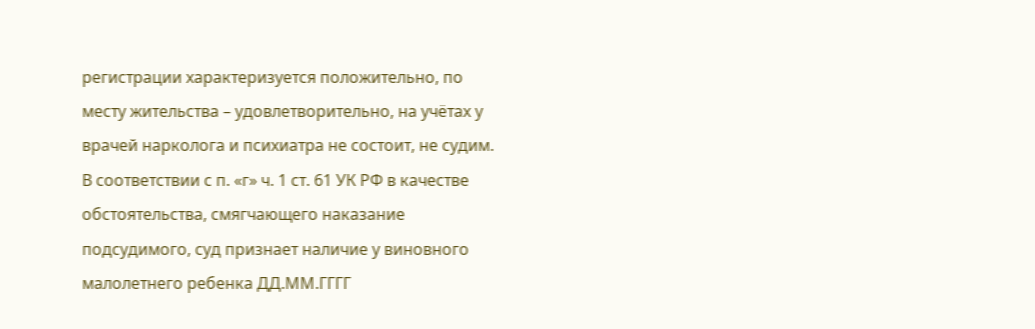регистрации характеризуется положительно, по месту жительства – удовлетворительно, на учётах у врачей нарколога и психиатра не состоит, не судим. В соответствии с п. «г» ч. 1 ст. 61 УК РФ в качестве обстоятельства, смягчающего наказание подсудимого, суд признает наличие у виновного малолетнего ребенка ДД.ММ.ГГГГ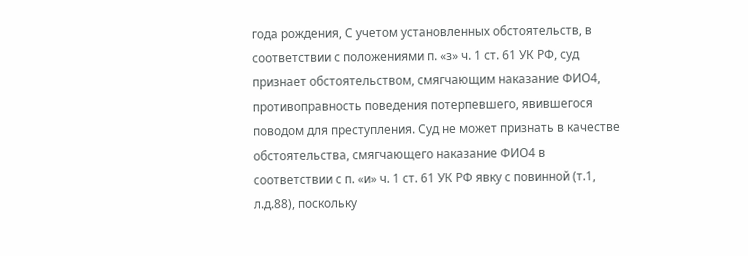года рождения, С учетом установленных обстоятельств, в соответствии с положениями п. «з» ч. 1 ст. 61 УК РФ, суд признает обстоятельством, смягчающим наказание ФИО4, противоправность поведения потерпевшего, явившегося поводом для преступления. Суд не может признать в качестве обстоятельства, смягчающего наказание ФИО4 в соответствии с п. «и» ч. 1 ст. 61 УК РФ явку с повинной (т.1, л.д.88), поскольку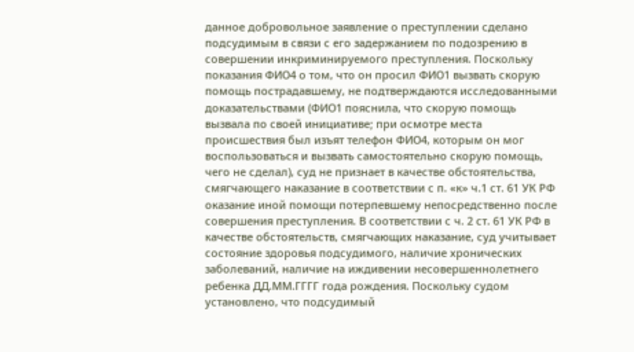данное добровольное заявление о преступлении сделано подсудимым в связи с его задержанием по подозрению в совершении инкриминируемого преступления. Поскольку показания ФИО4 о том, что он просил ФИО1 вызвать скорую помощь пострадавшему, не подтверждаются исследованными доказательствами (ФИО1 пояснила, что скорую помощь вызвала по своей инициативе; при осмотре места происшествия был изъят телефон ФИО4, которым он мог воспользоваться и вызвать самостоятельно скорую помощь, чего не сделал), суд не признает в качестве обстоятельства, смягчающего наказание в соответствии с п. «к» ч.1 ст. 61 УК РФ оказание иной помощи потерпевшему непосредственно после совершения преступления. В соответствии с ч. 2 ст. 61 УК РФ в качестве обстоятельств, смягчающих наказание, суд учитывает состояние здоровья подсудимого, наличие хронических заболеваний, наличие на иждивении несовершеннолетнего ребенка ДД.ММ.ГГГГ года рождения. Поскольку судом установлено, что подсудимый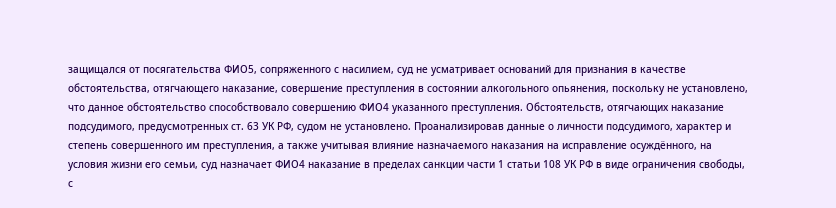защищался от посягательства ФИО5, сопряженного с насилием, суд не усматривает оснований для признания в качестве обстоятельства, отягчающего наказание, совершение преступления в состоянии алкогольного опьянения, поскольку не установлено, что данное обстоятельство способствовало совершению ФИО4 указанного преступления. Обстоятельств, отягчающих наказание подсудимого, предусмотренных ст. 63 УК РФ, судом не установлено. Проанализировав данные о личности подсудимого, характер и степень совершенного им преступления, а также учитывая влияние назначаемого наказания на исправление осуждённого, на условия жизни его семьи, суд назначает ФИО4 наказание в пределах санкции части 1 статьи 108 УК РФ в виде ограничения свободы, с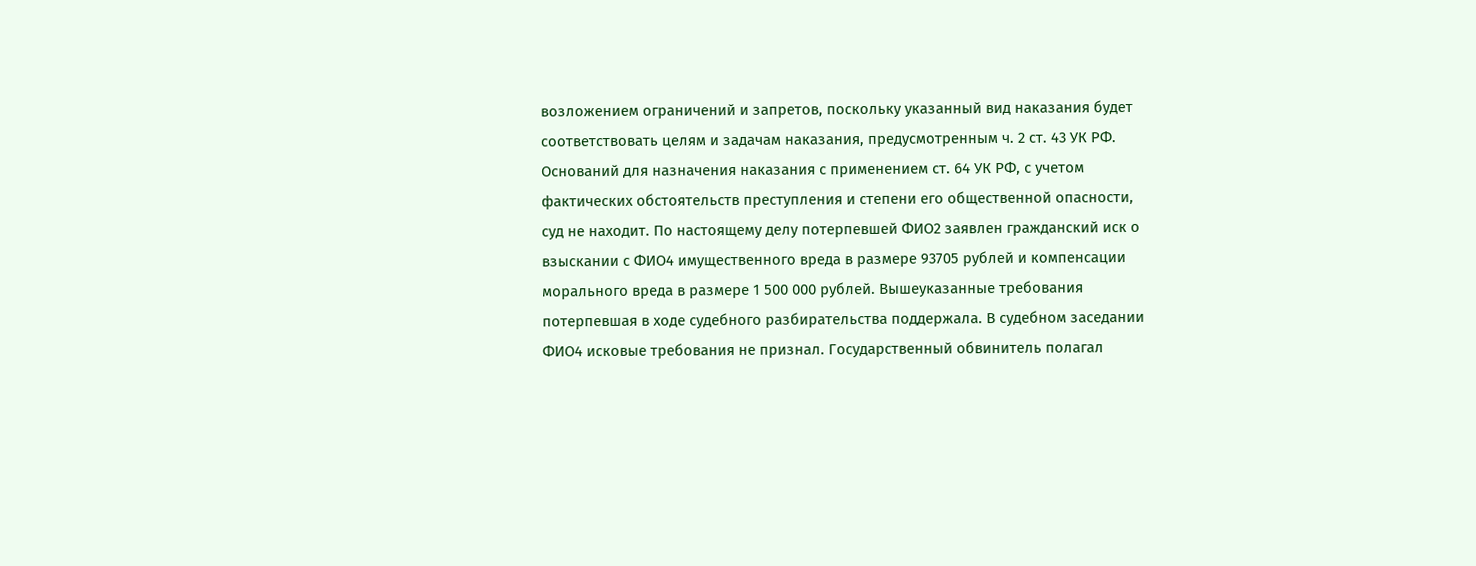возложением ограничений и запретов, поскольку указанный вид наказания будет соответствовать целям и задачам наказания, предусмотренным ч. 2 ст. 43 УК РФ. Оснований для назначения наказания с применением ст. 64 УК РФ, с учетом фактических обстоятельств преступления и степени его общественной опасности, суд не находит. По настоящему делу потерпевшей ФИО2 заявлен гражданский иск о взыскании с ФИО4 имущественного вреда в размере 93705 рублей и компенсации морального вреда в размере 1 500 000 рублей. Вышеуказанные требования потерпевшая в ходе судебного разбирательства поддержала. В судебном заседании ФИО4 исковые требования не признал. Государственный обвинитель полагал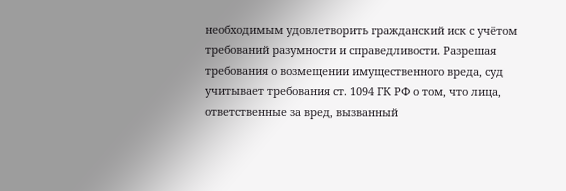необходимым удовлетворить гражданский иск с учётом требований разумности и справедливости. Разрешая требования о возмещении имущественного вреда, суд учитывает требования ст. 1094 ГК РФ о том, что лица, ответственные за вред, вызванный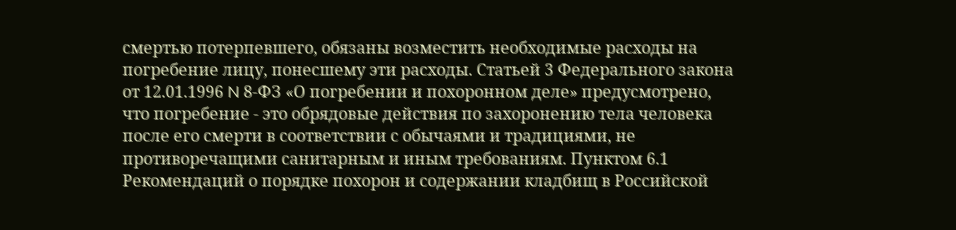смертью потерпевшего, обязаны возместить необходимые расходы на погребение лицу, понесшему эти расходы. Статьей 3 Федерального закона от 12.01.1996 N 8-ФЗ «О погребении и похоронном деле» предусмотрено, что погребение - это обрядовые действия по захоронению тела человека после его смерти в соответствии с обычаями и традициями, не противоречащими санитарным и иным требованиям. Пунктом 6.1 Рекомендаций о порядке похорон и содержании кладбищ в Российской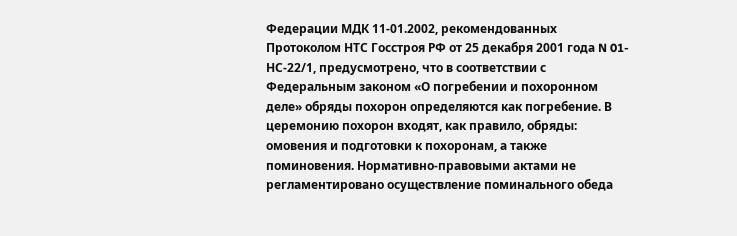Федерации МДК 11-01.2002, рекомендованных Протоколом НТС Госстроя РФ от 25 декабря 2001 года N 01-НС-22/1, предусмотрено, что в соответствии с Федеральным законом «О погребении и похоронном деле» обряды похорон определяются как погребение. В церемонию похорон входят, как правило, обряды: омовения и подготовки к похоронам, а также поминовения. Нормативно-правовыми актами не регламентировано осуществление поминального обеда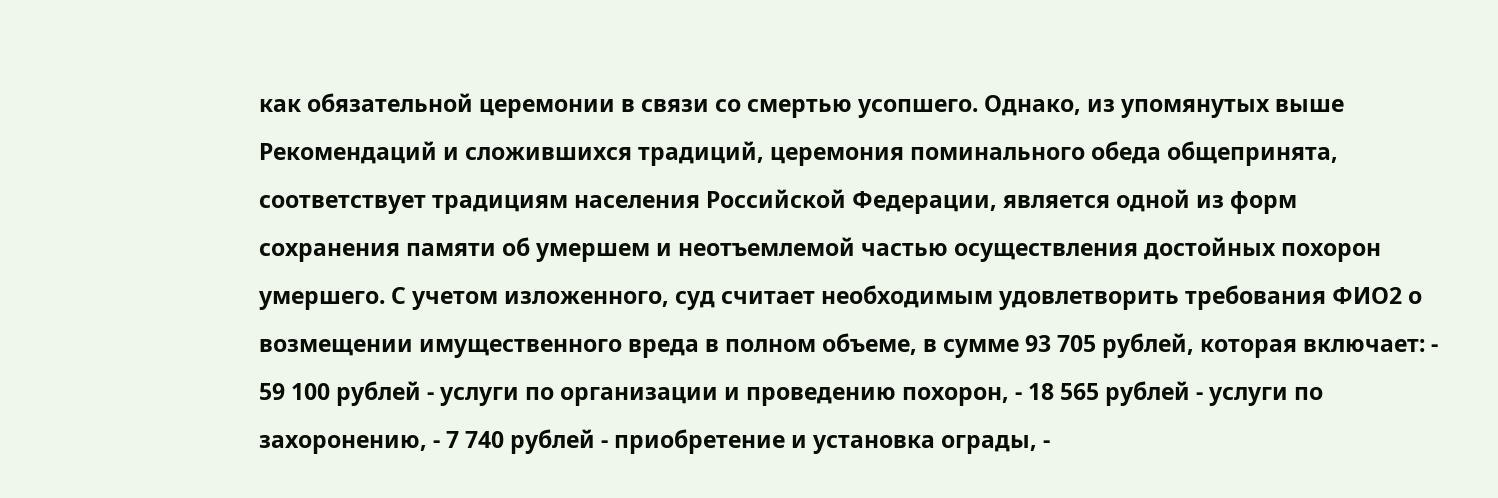как обязательной церемонии в связи со смертью усопшего. Однако, из упомянутых выше Рекомендаций и сложившихся традиций, церемония поминального обеда общепринята, соответствует традициям населения Российской Федерации, является одной из форм сохранения памяти об умершем и неотъемлемой частью осуществления достойных похорон умершего. С учетом изложенного, суд считает необходимым удовлетворить требования ФИО2 о возмещении имущественного вреда в полном объеме, в сумме 93 705 рублей, которая включает: - 59 100 рублей - услуги по организации и проведению похорон, - 18 565 рублей - услуги по захоронению, - 7 740 рублей - приобретение и установка ограды, -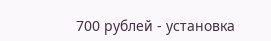700 рублей - установка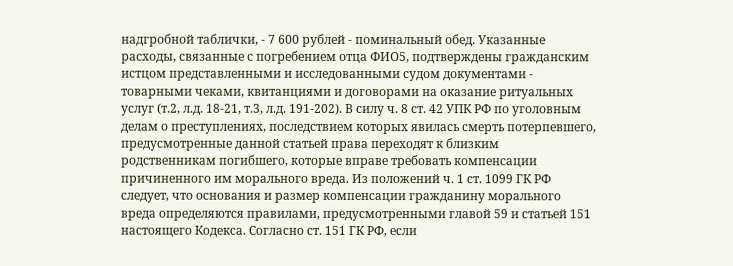надгробной таблички, - 7 600 рублей - поминальный обед. Указанные расходы, связанные с погребением отца ФИО5, подтверждены гражданским истцом представленными и исследованными судом документами - товарными чеками, квитанциями и договорами на оказание ритуальных услуг (т.2, л.д. 18-21, т.3, л.д. 191-202). В силу ч. 8 ст. 42 УПК РФ по уголовным делам о преступлениях, последствием которых явилась смерть потерпевшего, предусмотренные данной статьей права переходят к близким родственникам погибшего, которые вправе требовать компенсации причиненного им морального вреда. Из положений ч. 1 ст. 1099 ГК РФ следует, что основания и размер компенсации гражданину морального вреда определяются правилами, предусмотренными главой 59 и статьей 151 настоящего Кодекса. Согласно ст. 151 ГК РФ, если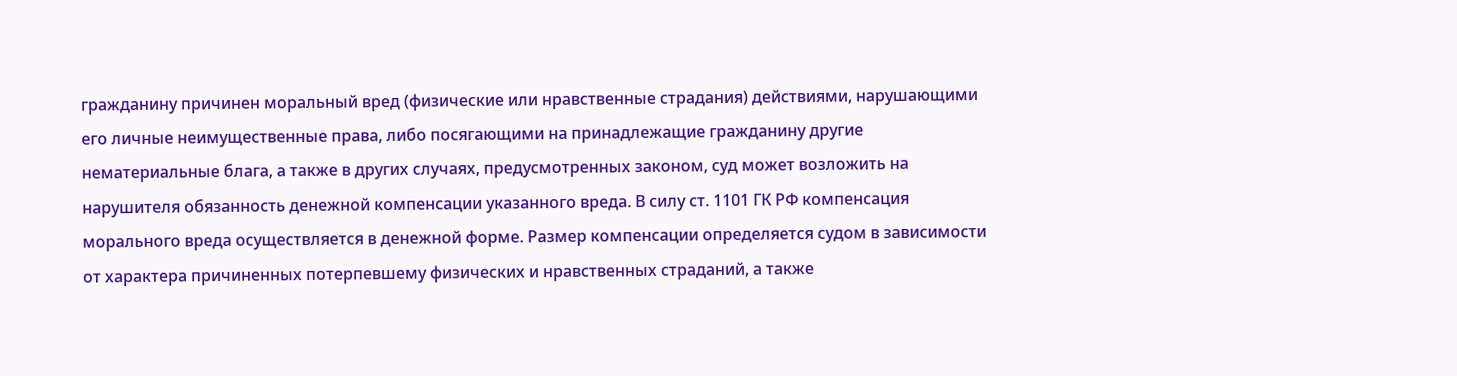гражданину причинен моральный вред (физические или нравственные страдания) действиями, нарушающими его личные неимущественные права, либо посягающими на принадлежащие гражданину другие нематериальные блага, а также в других случаях, предусмотренных законом, суд может возложить на нарушителя обязанность денежной компенсации указанного вреда. В силу ст. 1101 ГК РФ компенсация морального вреда осуществляется в денежной форме. Размер компенсации определяется судом в зависимости от характера причиненных потерпевшему физических и нравственных страданий, а также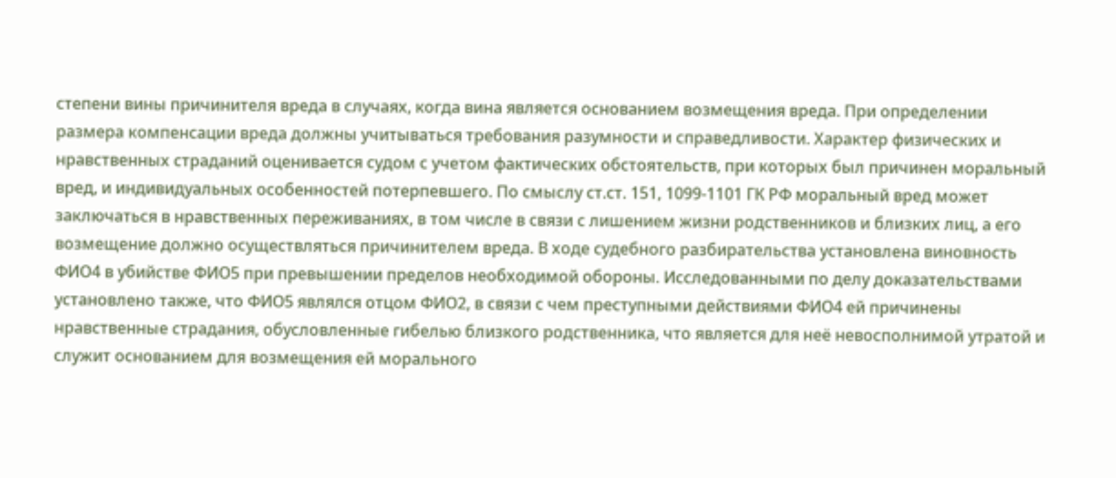степени вины причинителя вреда в случаях, когда вина является основанием возмещения вреда. При определении размера компенсации вреда должны учитываться требования разумности и справедливости. Характер физических и нравственных страданий оценивается судом с учетом фактических обстоятельств, при которых был причинен моральный вред, и индивидуальных особенностей потерпевшего. По смыслу ст.ст. 151, 1099-1101 ГК РФ моральный вред может заключаться в нравственных переживаниях, в том числе в связи с лишением жизни родственников и близких лиц, а его возмещение должно осуществляться причинителем вреда. В ходе судебного разбирательства установлена виновность ФИО4 в убийстве ФИО5 при превышении пределов необходимой обороны. Исследованными по делу доказательствами установлено также, что ФИО5 являлся отцом ФИО2, в связи с чем преступными действиями ФИО4 ей причинены нравственные страдания, обусловленные гибелью близкого родственника, что является для неё невосполнимой утратой и служит основанием для возмещения ей морального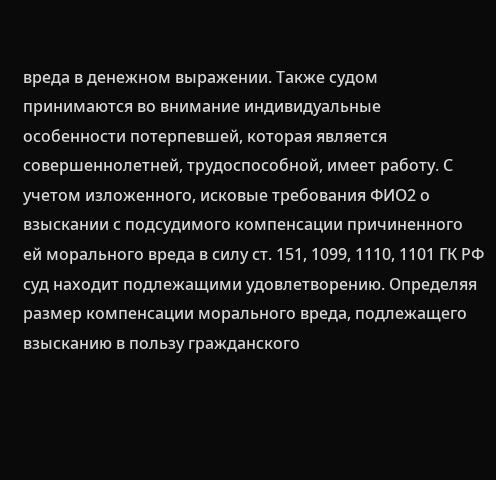вреда в денежном выражении. Также судом принимаются во внимание индивидуальные особенности потерпевшей, которая является совершеннолетней, трудоспособной, имеет работу. С учетом изложенного, исковые требования ФИО2 о взыскании с подсудимого компенсации причиненного ей морального вреда в силу ст. 151, 1099, 1110, 1101 ГК РФ суд находит подлежащими удовлетворению. Определяя размер компенсации морального вреда, подлежащего взысканию в пользу гражданского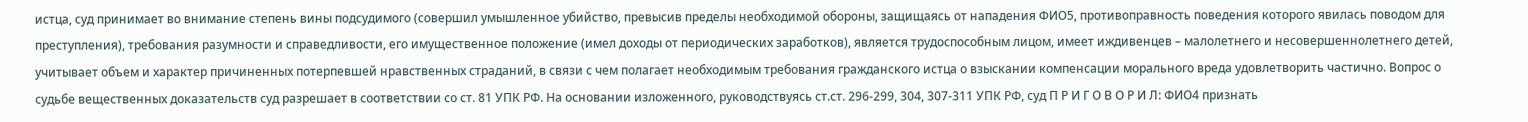истца, суд принимает во внимание степень вины подсудимого (совершил умышленное убийство, превысив пределы необходимой обороны, защищаясь от нападения ФИО5, противоправность поведения которого явилась поводом для преступления), требования разумности и справедливости, его имущественное положение (имел доходы от периодических заработков), является трудоспособным лицом, имеет иждивенцев – малолетнего и несовершеннолетнего детей, учитывает объем и характер причиненных потерпевшей нравственных страданий, в связи с чем полагает необходимым требования гражданского истца о взыскании компенсации морального вреда удовлетворить частично. Вопрос о судьбе вещественных доказательств суд разрешает в соответствии со ст. 81 УПК РФ. На основании изложенного, руководствуясь ст.ст. 296-299, 304, 307-311 УПК РФ, суд П Р И Г О В О Р И Л: ФИО4 признать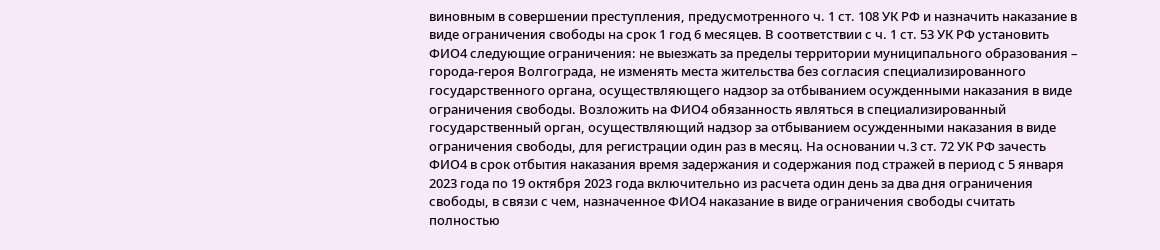виновным в совершении преступления, предусмотренного ч. 1 ст. 108 УК РФ и назначить наказание в виде ограничения свободы на срок 1 год 6 месяцев. В соответствии с ч. 1 ст. 53 УК РФ установить ФИО4 следующие ограничения: не выезжать за пределы территории муниципального образования – города-героя Волгограда, не изменять места жительства без согласия специализированного государственного органа, осуществляющего надзор за отбыванием осужденными наказания в виде ограничения свободы. Возложить на ФИО4 обязанность являться в специализированный государственный орган, осуществляющий надзор за отбыванием осужденными наказания в виде ограничения свободы, для регистрации один раз в месяц. На основании ч.3 ст. 72 УК РФ зачесть ФИО4 в срок отбытия наказания время задержания и содержания под стражей в период с 5 января 2023 года по 19 октября 2023 года включительно из расчета один день за два дня ограничения свободы, в связи с чем, назначенное ФИО4 наказание в виде ограничения свободы считать полностью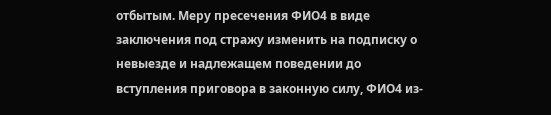отбытым. Меру пресечения ФИО4 в виде заключения под стражу изменить на подписку о невыезде и надлежащем поведении до вступления приговора в законную силу, ФИО4 из-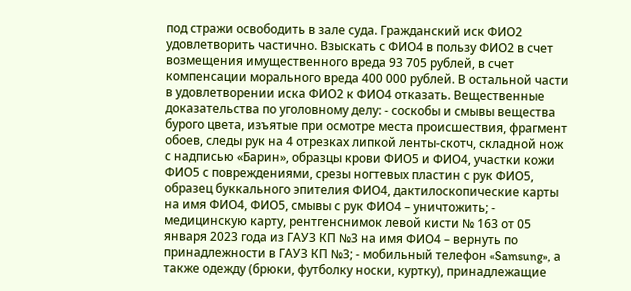под стражи освободить в зале суда. Гражданский иск ФИО2 удовлетворить частично. Взыскать с ФИО4 в пользу ФИО2 в счет возмещения имущественного вреда 93 705 рублей, в счет компенсации морального вреда 400 000 рублей. В остальной части в удовлетворении иска ФИО2 к ФИО4 отказать. Вещественные доказательства по уголовному делу: - соскобы и смывы вещества бурого цвета, изъятые при осмотре места происшествия, фрагмент обоев, следы рук на 4 отрезках липкой ленты-скотч, складной нож с надписью «Барин», образцы крови ФИО5 и ФИО4, участки кожи ФИО5 с повреждениями, срезы ногтевых пластин с рук ФИО5, образец буккального эпителия ФИО4, дактилоскопические карты на имя ФИО4, ФИО5, смывы с рук ФИО4 – уничтожить; - медицинскую карту, рентгенснимок левой кисти № 163 от 05 января 2023 года из ГАУЗ КП №3 на имя ФИО4 – вернуть по принадлежности в ГАУЗ КП №3; - мобильный телефон «Samsung», а также одежду (брюки, футболку носки, куртку), принадлежащие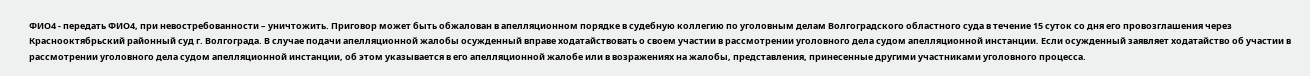ФИО4 - передать ФИО4, при невостребованности – уничтожить. Приговор может быть обжалован в апелляционном порядке в судебную коллегию по уголовным делам Волгоградского областного суда в течение 15 суток со дня его провозглашения через Краснооктябрьский районный суд г. Волгограда. В случае подачи апелляционной жалобы осужденный вправе ходатайствовать о своем участии в рассмотрении уголовного дела судом апелляционной инстанции. Если осужденный заявляет ходатайство об участии в рассмотрении уголовного дела судом апелляционной инстанции, об этом указывается в его апелляционной жалобе или в возражениях на жалобы, представления, принесенные другими участниками уголовного процесса.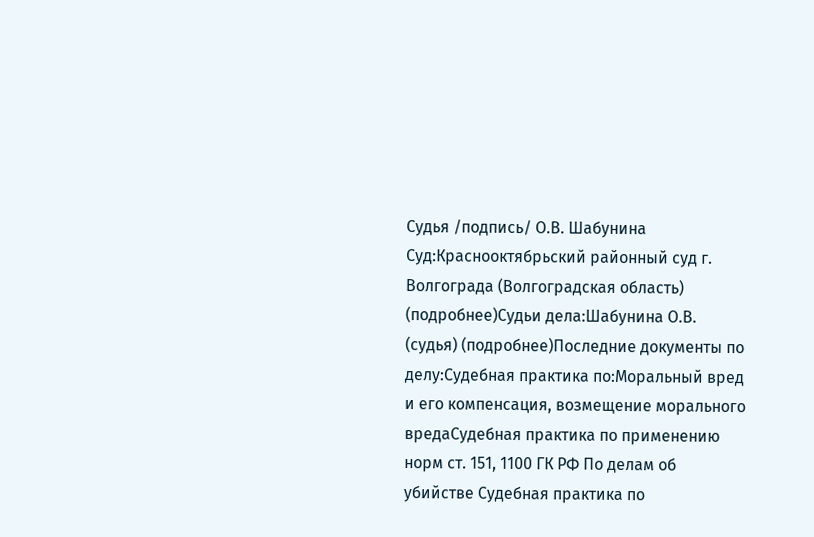Судья /подпись/ О.В. Шабунина Суд:Краснооктябрьский районный суд г. Волгограда (Волгоградская область) (подробнее)Судьи дела:Шабунина О.В. (судья) (подробнее)Последние документы по делу:Судебная практика по:Моральный вред и его компенсация, возмещение морального вредаСудебная практика по применению норм ст. 151, 1100 ГК РФ По делам об убийстве Судебная практика по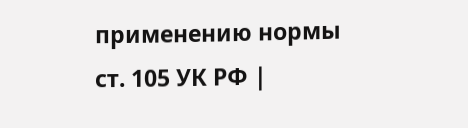применению нормы ст. 105 УК РФ |